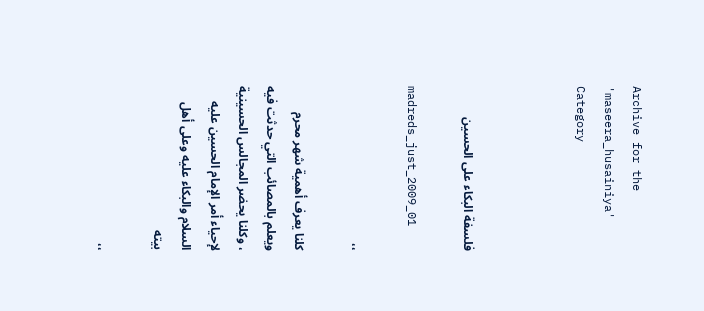Archive for the 'maseera_husainiya' Category



فلسفة البكاء على الحسين

madreds_just_2009_01

،،

كلنا يعرف أهمية شهر محرم ويعلم بالمصائب التي حدثت فيه ، وكلنا يحضر المجالس الحسينية لإحياء أمر الإمام الحسين عليه السلام والبكاء عليه وعلى أهل بيته

،،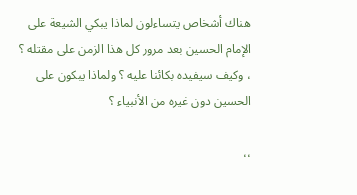هناك أشخاص يتساءلون لماذا يبكي الشيعة على الإمام الحسين بعد مرور كل هذا الزمن على مقتله ؟ ، وكيف سيفيده بكائنا عليه ؟ ولماذا يبكون على الحسين دون غيره من الأنبياء ؟

،،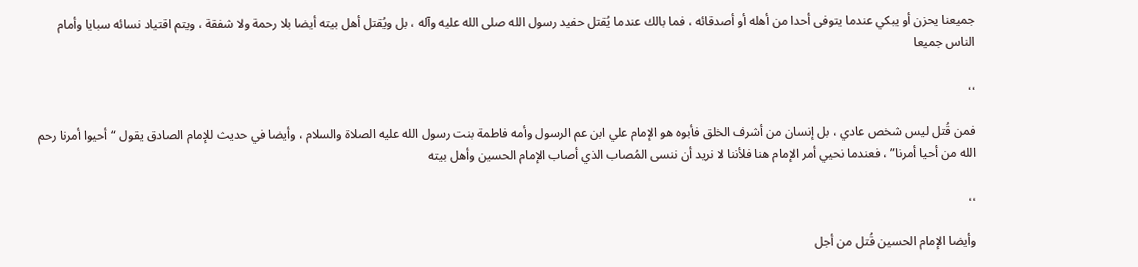جميعنا يحزن أو يبكي عندما يتوفى أحدا من أهله أو أصدقائه ، فما بالك عندما يُقتل حفيد رسول الله صلى الله عليه وآله ، بل ويُقتل أهل بيته أيضا بلا رحمة ولا شفقة ، ويتم اقتياد نسائه سبايا وأمام الناس جميعا

،،

فمن قُتل ليس شخص عادي ، بل إنسان من أشرف الخلق فأبوه هو الإمام علي ابن عم الرسول وأمه فاطمة بنت رسول الله عليه الصلاة والسلام ، وأيضا في حديث للإمام الصادق يقول “أحيوا أمرنا رحم الله من أحيا أمرنا” ، فعندما نحيي أمر الإمام هنا فلأننا لا نريد أن ننسى المُصاب الذي أصاب الإمام الحسين وأهل بيته

،،

وأيضا الإمام الحسين قُتل من أجل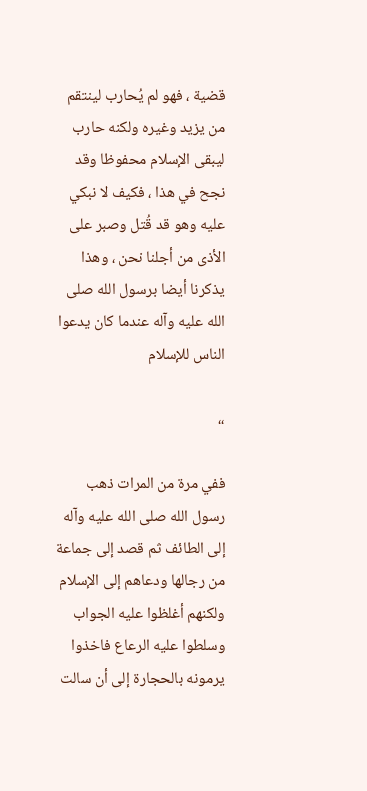قضية ، فهو لم يُحارب لينتقم من يزيد وغيره ولكنه حارب ليبقى الإسلام محفوظا وقد نجح في هذا ، فكيف لا نبكي عليه وهو قد قُتل وصبر على الأذى من أجلنا نحن ، وهذا يذكرنا أيضا برسول الله صلى الله عليه وآله عندما كان يدعوا الناس للإسلام

،،

ففي مرة من المرات ذهب رسول الله صلى الله عليه وآله إلى الطائف ثم قصد إلى جماعة من رجالها ودعاهم إلى الإسلام ولكنهم أغلظوا عليه الجواب وسلطوا عليه الرعاع فاخذوا يرمونه بالحجارة إلى أن سالت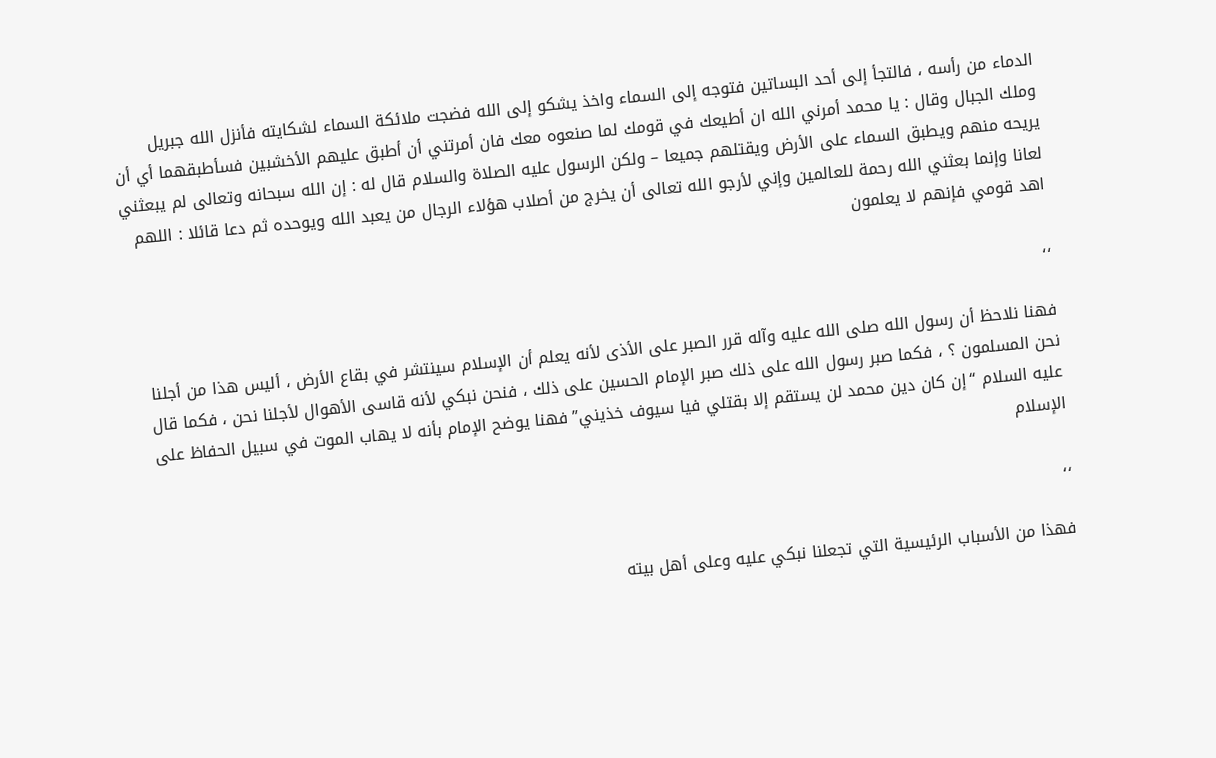الدماء من رأسه ، فالتجأ إلى أحد البساتين فتوجه إلى السماء واخذ يشكو إلى الله فضجت ملائكة السماء لشكايته فأنزل الله جبريل وملك الجبال وقال : يا محمد أمرني الله ان أطيعك في قومك لما صنعوه معك فان أمرتني أن أطبق عليهم الأخشبين فسأطبقهما أي أن يريحه منهم ويطبق السماء على الأرض ويقتلهم جميعا – ولكن الرسول عليه الصلاة والسلام قال له : إن الله سبحانه وتعالى لم يبعثني لعانا وإنما بعثني الله رحمة للعالمين وإني لأرجو الله تعالى أن يخرج من أصلاب هؤلاء الرجال من يعبد الله ويوحده ثم دعا قائلا : اللهم اهد قومي فإنهم لا يعلمون

،،

فهنا نلاحظ أن رسول الله صلى الله عليه وآله قرر الصبر على الأذى لأنه يعلم أن الإسلام سينتشر في بقاع الأرض ، أليس هذا من أجلنا نحن المسلمون ؟ ، فكما صبر رسول الله على ذلك صبر الإمام الحسين على ذلك ، فنحن نبكي لأنه قاسى الأهوال لأجلنا نحن ، فكما قال عليه السلام “إن كان دين محمد لن يستقم إلا بقتلي فيا سيوف خذيني” فهنا يوضح الإمام بأنه لا يهاب الموت في سبيل الحفاظ على الإسلام

،،

فهذا من الأسباب الرئيسية التي تجعلنا نبكي عليه وعلى أهل بيته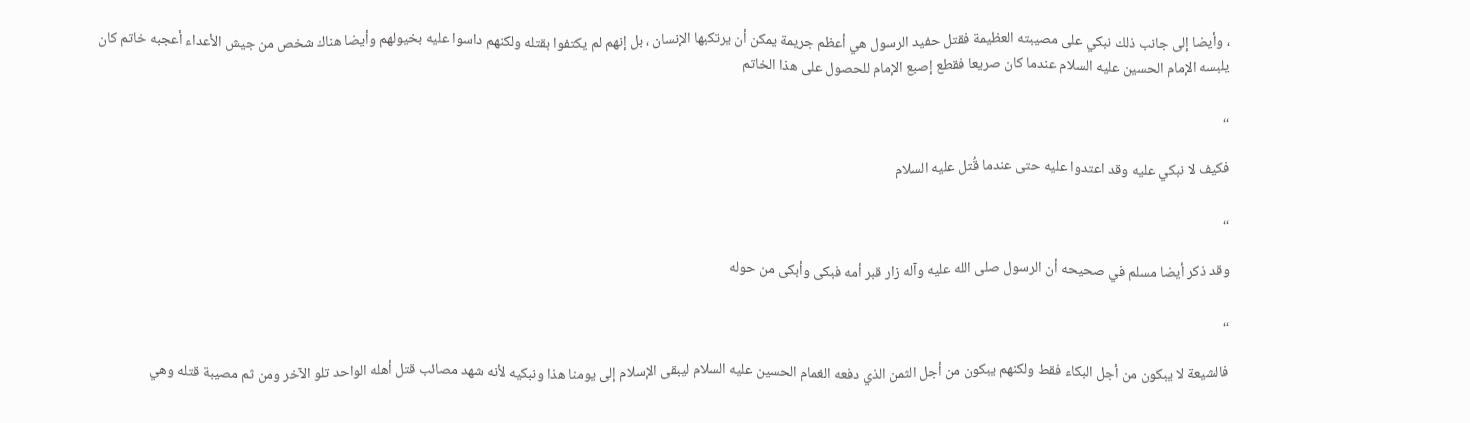، وأيضا إلى جانب ذلك نبكي على مصيبته العظيمة فقتل حفيد الرسول هي أعظم جريمة يمكن أن يرتكبها الإنسان ، بل إنهم لم يكتفوا بقتله ولكنهم داسوا عليه بخيولهم وأيضا هناك شخص من جيش الأعداء أعجبه خاتم كان يلبسه الإمام الحسين عليه السلام عندما كان صريعا فقطع إصبع الإمام للحصول على هذا الخاتم

،،

فكيف لا نبكي عليه وقد اعتدوا عليه حتى عندما قُتل عليه السلام

،،

وقد ذكر أيضا مسلم في صحيحه أن الرسول صلى الله عليه وآله زار قبر أمه فبكى وأبكى من حوله

،،

فالشيعة لا يبكون من أجل البكاء فقط ولكنهم يبكون من أجل الثمن الذي دفعه الغمام الحسين عليه السلام ليبقى الإسلام إلى يومنا هذا ونبكيه لأنه شهد مصائب قتل أهله الواحد تلو الآخر ومن ثم مصيبة قتله وهي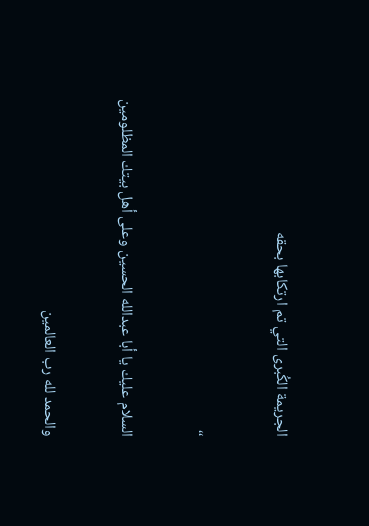الجريمة الكُبرى التي تم ارتكابها بحقه

،،

السلام عليك يا أبا عبدالله الحسين وعلى أهل بيتك المظلومين

والحمد لله رب العالمين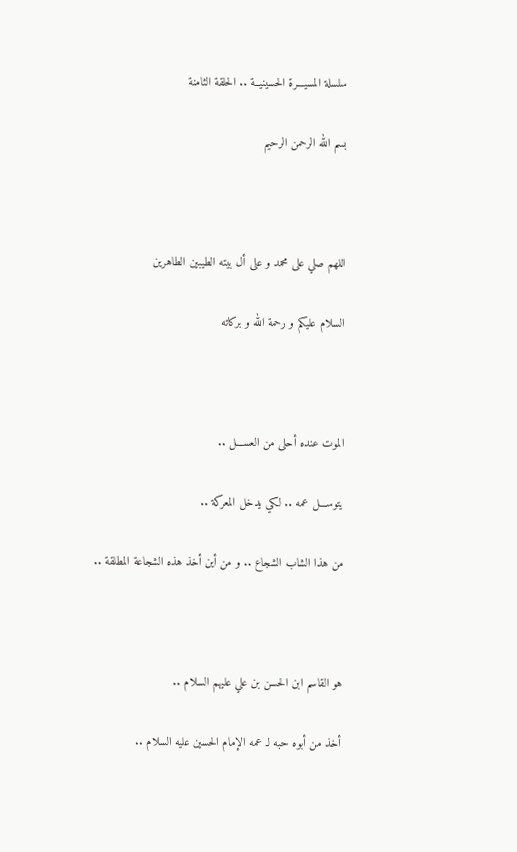سلسلة المسيـــرة الحسينيــة .. الحلقة الثامنة

بسم الله الرحمن الرحيم



اللهم صلي على محمد و على أل بيته الطيبين الطاهرين

السلام عليكم و رحمة الله و بركاته



الموت عنده أحلى من العســـل ..

يتوســـل عمه .. لكي يدخل المعركة ..

من هذا الشاب الشجاع .. و من أين أخذ هذه الشجاعة المطلقة ..



هو القاسم ابن الحسن بن علي عليهم السلام ..

أخذ من أبوه حبه لـ عمه الإمام الحسين عليه السلام ..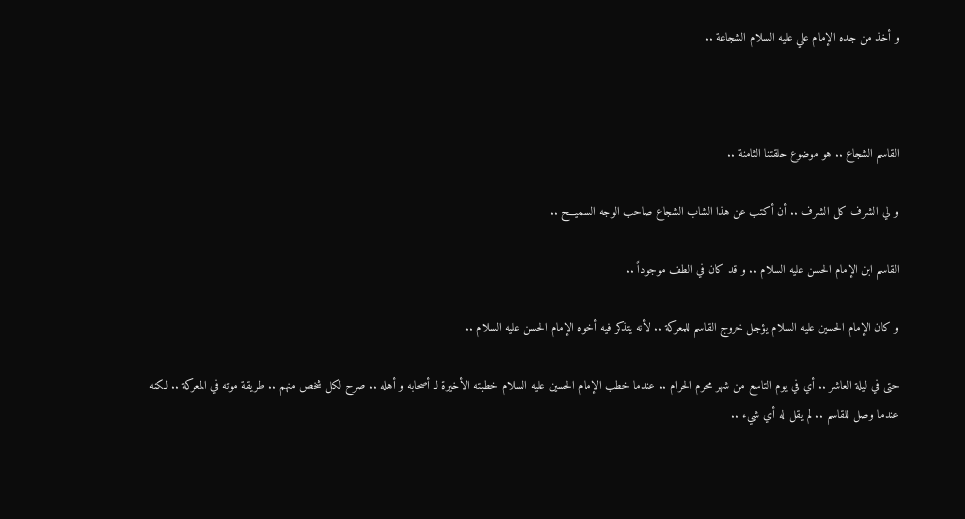و أخذ من جده الإمام علي عليه السلام الشجاعة ..



القاسم الشجاع .. هو موضوع حلقتنا الثامنة ..

و لي الشرف كل الشرف .. أن أكتب عن هذا الشاب الشجاع صاحب الوجه السميـــح ..

القاسم ابن الإمام الحسن عليه السلام .. و قد كان في الطف موجوداً ..

و كان الإمام الحسين عليه السلام يؤجل خروج القاسم للمعركة .. لأنه يتذكر فيه أخوه الإمام الحسن عليه السلام ..

حتى في ليلة العاشر .. أي في يوم التاسع من شهر محرم الحرام .. عندما خطب الإمام الحسين عليه السلام خطبته الأخيرة لـ أصحابه و أهله .. صرح لكل شخص منهم .. طريقة موته في المعركة .. لكنه عندما وصل للقاسم .. لم يقل له أي شيء ..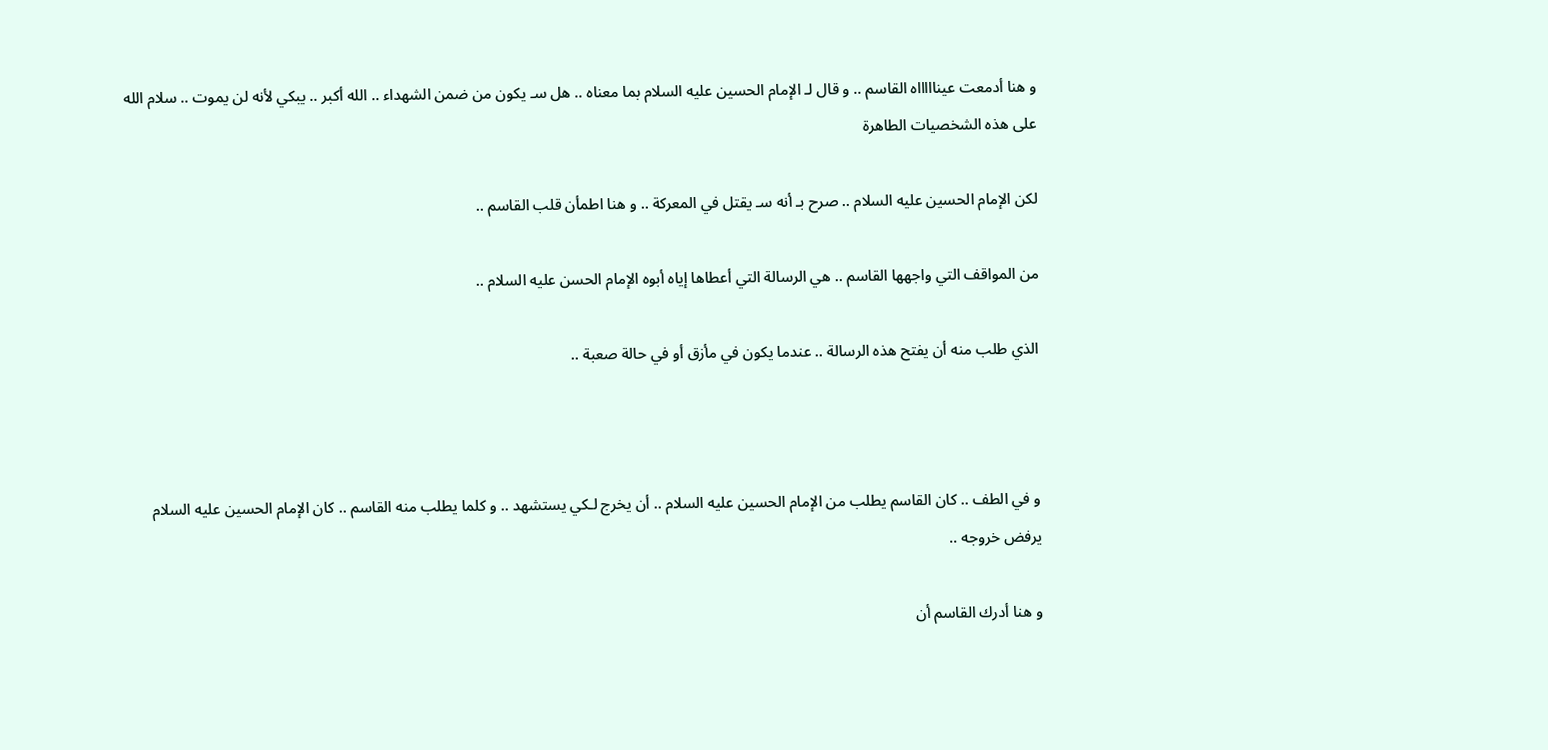و هنا أدمعت عيناااااه القاسم .. و قال لـ الإمام الحسين عليه السلام بما معناه .. هل سـ يكون من ضمن الشهداء .. الله أكبر .. يبكي لأنه لن يموت .. سلام الله على هذه الشخصيات الطاهرة

لكن الإمام الحسين عليه السلام .. صرح بـ أنه سـ يقتل في المعركة .. و هنا اطمأن قلب القاسم ..

من المواقف التي واجهها القاسم .. هي الرسالة التي أعطاها إياه أبوه الإمام الحسن عليه السلام ..

الذي طلب منه أن يفتح هذه الرسالة .. عندما يكون في مأزق أو في حالة صعبة ..



و في الطف .. كان القاسم يطلب من الإمام الحسين عليه السلام .. أن يخرج لـكي يستشهد .. و كلما يطلب منه القاسم .. كان الإمام الحسين عليه السلام يرفض خروجه ..

و هنا أدرك القاسم أن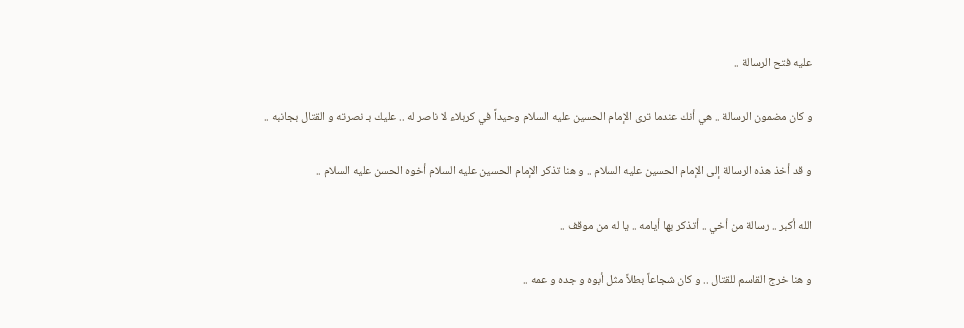عليه فتح الرسالة ..

و كان مضمون الرسالة .. هي أنك عندما ترى الإمام الحسين عليه السلام وحيداً في كربلاء لا ناصر له .. عليك بـ نصرته و القتال بجانبه ..

و قد أخذ هذه الرسالة إلى الإمام الحسين عليه السلام .. و هنا تذكر الإمام الحسين عليه السلام أخوه الحسن عليه السلام ..

الله أكبر .. رسالة من أخي .. أتذكر بها أيامه .. يا له من موقف ..

و هنا خرج القاسم للقتال .. و كان شجاعاً بطلاً مثل أبوه و جده و عمه ..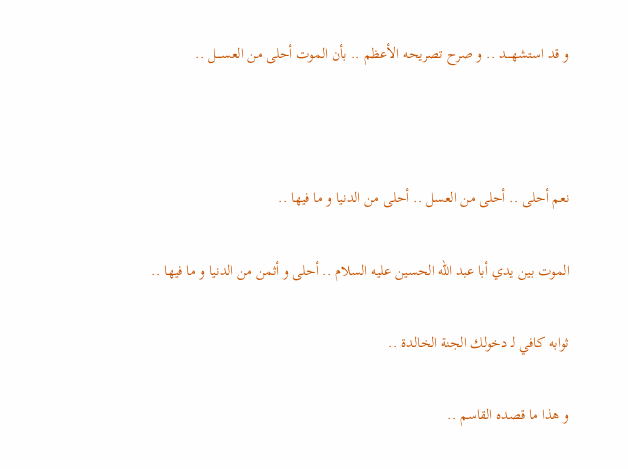و قد استشهــــد .. و صرح تصريحه الأعظم .. بأن الموت أحلى من العســــل ..



نعم أحلى .. أحلى من العسل .. أحلى من الدنيا و ما فيها ..

الموت بين يدي أبا عبد الله الحسين عليه السلام .. أحلى و أثمن من الدنيا و ما فيها ..

ثوابه كافي لـ دخولك الجنة الخالدة ..

و هذا ما قصده القاسم ..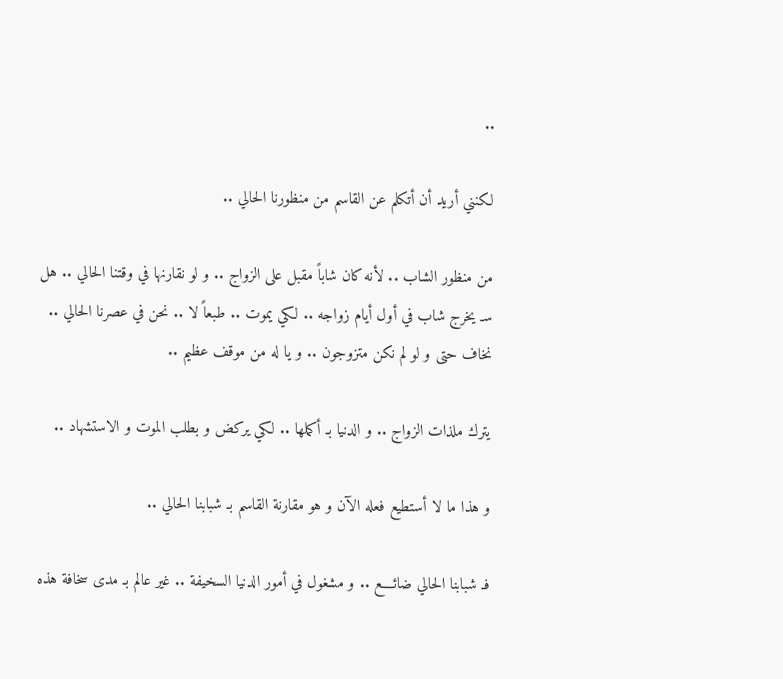..

لكنني أريد أن أتكلم عن القاسم من منظورنا الحالي ..

من منظور الشاب .. لأنه كان شاباً مقبل على الزواج .. و لو نقارنها في وقتنا الحالي .. هل سـ يخرج شاب في أول أيام زواجه .. لكي يموت .. طبعاً لا .. نحن في عصرنا الحالي .. نخاف حتى و لو لم نكن متزوجون .. و يا له من موقف عظيم ..

يترك ملذات الزواج .. و الدنيا بـ أكملها .. لكي يركض و بطلب الموت و الاستشهاد ..

و هذا ما لا أستطيع فعله الآن و هو مقارنة القاسم بـ شبابنا الحالي ..

فـ شبابنا الحالي ضائــــع .. و مشغول في أمور الدنيا السخيفة .. غير عالم بـ مدى سخافة هذه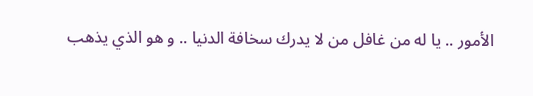الأمور .. يا له من غافل من لا يدرك سخافة الدنيا .. و هو الذي يذهب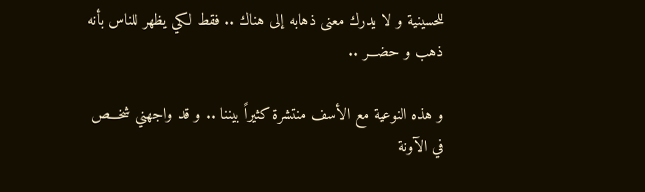للحسينية و لا يدرك معنى ذهابه إلى هناك .. فقط لكي يظهر للناس بأنه ذهب و حضـــر ..

و هذه النوعية مع الأسف منتشرة كثيراً بيننا .. و قد واجهني شخـــص في الآونة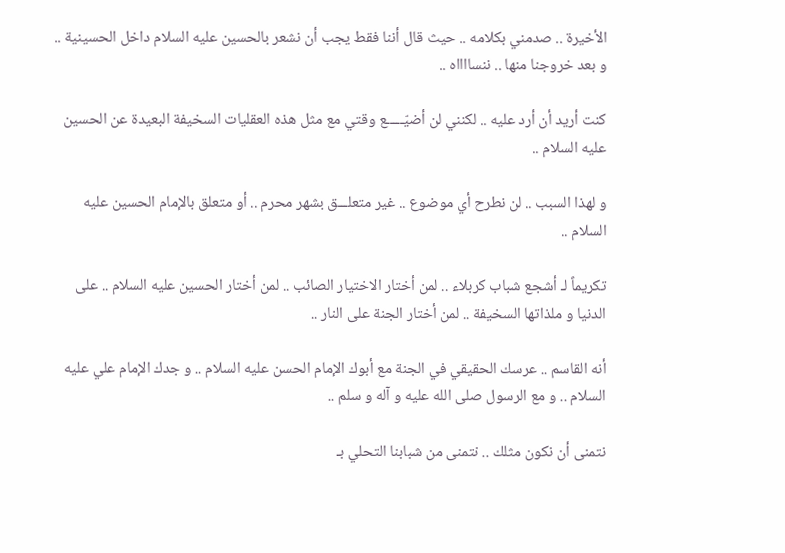الأخيرة .. صدمني بكلامه .. حيث قال أننا فقط يجب أن نشعر بالحسين عليه السلام داخل الحسينية .. و بعد خروجنا منها .. ننسااااه ..

كنت أريد أن أرد عليه .. لكنني لن أضيّـــــع وقتي مع مثل هذه العقليات السخيفة البعيدة عن الحسين عليه السلام ..

و لهذا السبب .. لن نطرح أي موضوع .. غير متعلـــق بشهر محرم .. أو متعلق بالإمام الحسين عليه السلام ..

تكريماً لـ أشجع شباب كربلاء .. لمن أختار الاختيار الصائب .. لمن أختار الحسين عليه السلام .. على الدنيا و ملذاتها السخيفة .. لمن أختار الجنة على النار ..

أنه القاسم .. عرسك الحقيقي في الجنة مع أبوك الإمام الحسن عليه السلام .. و جدك الإمام علي عليه السلام .. و مع الرسول صلى الله عليه و آله و سلم ..

نتمنى أن نكون مثلك .. نتمنى من شبابنا التحلي بـ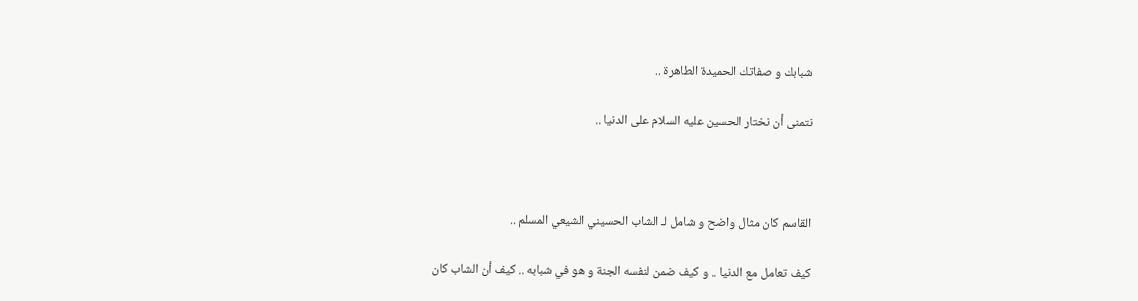شبابك و صفاتك الحميدة الطاهرة ..

نتمنى أن نختار الحسين عليه السلام على الدنيا ..



القاسم كان مثال واضح و شامل لـ الشاب الحسيني الشيعي المسلم ..

كيف تعامل مع الدنيا .. و كيف ضمن لنفسه الجنة و هو في شبابه .. كيف أن الشاب كان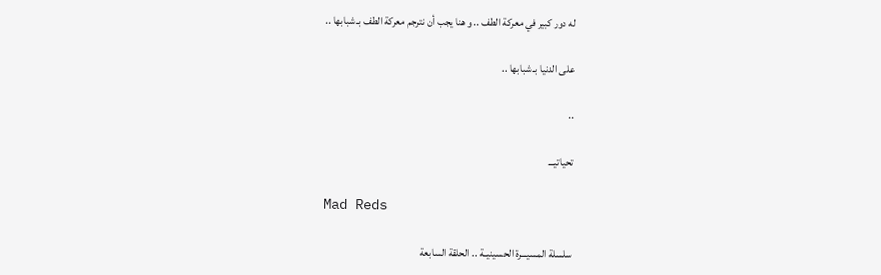له دور كبير في معركة الطف .. و هنا يجب أن نترجم معركة الطف بـ شبابها ..

على الدنيا بـ شبابها ..

..

تحياتيـــ

Mad Reds

سلسلة المسيـــرة الحسينيــة .. الحلقة السابعة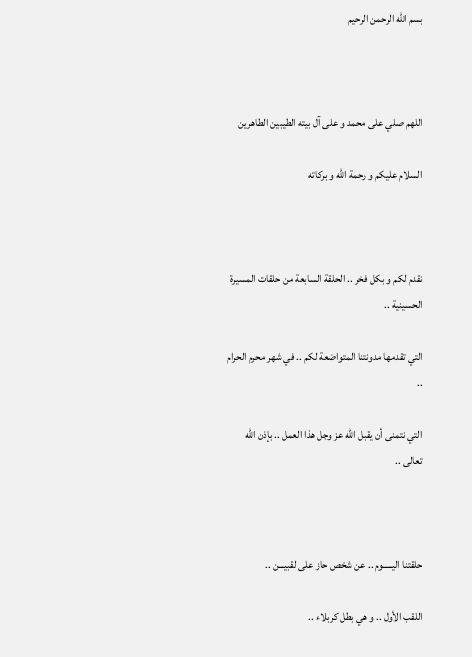بسم الله الرحمن الرحيم



اللهم صلي على محمد و على آل بيته الطيبين الطاهرين

السلام عليكم و رحمة الله و بركاته



نقدم لكم و بكل فخر .. الحلقة السابعة من حلقات المسيرة الحسينية ..

التي تقدمها مدونتنا المتواضعة لكم .. في شهر محرم الحرام ..

التي نتمنى أن يقبل الله عز وجل هذا العمل .. بإذن الله تعالى ..



حلقتنا اليـــــوم .. عن شخص حاز على لقبيـــن ..

اللقب الأول .. و هي بطل كربلاء ..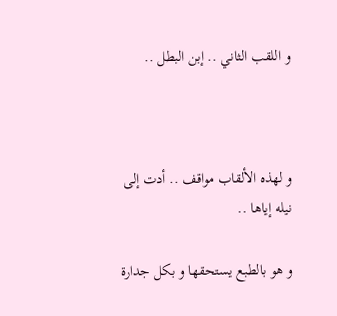و اللقب الثاني .. إبن البطل ..



و لهذه الألقاب مواقف .. أدت إلى نيله إياها ..

و هو بالطبع يستحقها و بكل جدارة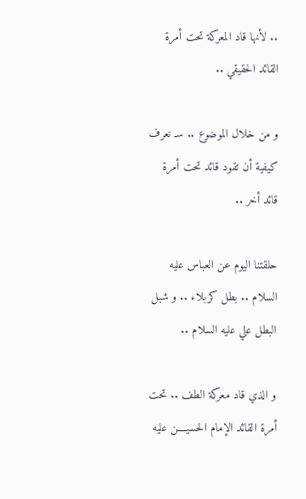.. لأنها قاد المعركة تحت أمرة القائد الحقيقي ..

و من خلال الموضوع .. سـ نعرف كيفية أن تقود قائد تحت أمرة قائد أخر ..

حلقتنا اليوم عن العباس عليه السلام .. بطل كربلاء .. و شبل البطل علي عليه السلام ..

و الذي قاد معركة الطف .. تحت أمرة القائد الإمام الحسيــــن عليه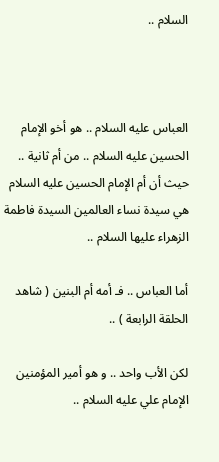السلام ..



العباس عليه السلام .. هو أخو الإمام الحسين عليه السلام .. من أم ثانية .. حيث أن أم الإمام الحسين عليه السلام هي سيدة نساء العالمين السيدة فاطمة الزهراء عليها السلام ..

أما العباس .. فـ أمه أم البنين ( شاهد الحلقة الرابعة ) ..

لكن الأب واحد .. و هو أمير المؤمنين الإمام علي عليه السلام ..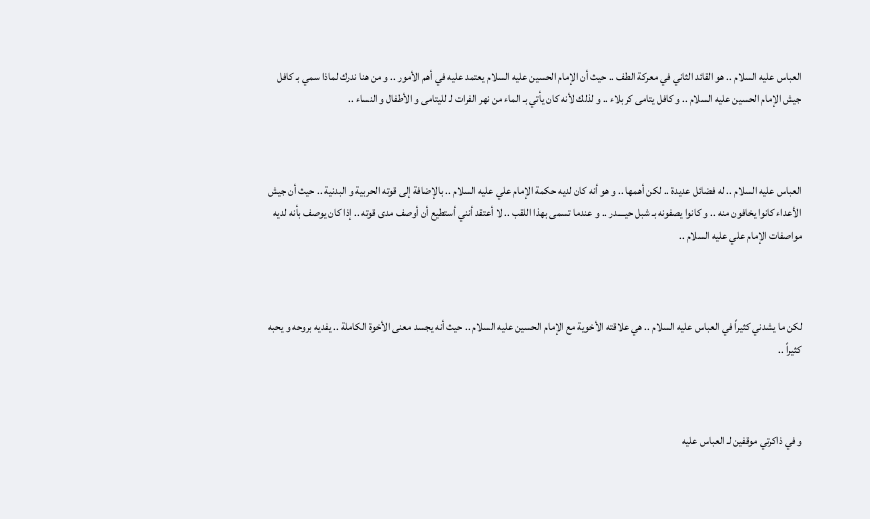العباس عليه السلام .. هو القائد الثاني في معركة الطف .. حيث أن الإمام الحسين عليه السلام يعتمد عليه في أهم الأمور .. و من هنا ندرك لماذا سمي بـ كافل جيش الإمام الحسين عليه السلام .. و كافل يتامى كربلاء .. و لذلك لأنه كان يأتي بـ الماء من نهر الفرات لـ لليتامى و الأطفال و النساء ..



العباس عليه السلام .. له فضائل عديدة .. لكن أهمها .. و هو أنه كان لديه حكمة الإمام علي عليه السلام .. بالإضافة إلى قوته الحربية و البدنية .. حيث أن جيش الأعداء كانوا يخافون منه .. و كانوا يصفونه بـ شبل حيــــدر .. و عندما تسمى بهذا اللقب .. لا أعتقد أنني أستطيع أن أوصف مدى قوته .. إذا كان يوصف بأنه لديه مواصفات الإمام علي عليه السلام ..



لكن ما يشدني كثيراً في العباس عليه السلام .. هي علاقته الأخوية مع الإمام الحسين عليه السلام .. حيث أنه يجسد معنى الأخوة الكاملة .. يفديه بروحه و يحبه كثيراً ..



و في ذاكرتي موقفين لـ العباس عليه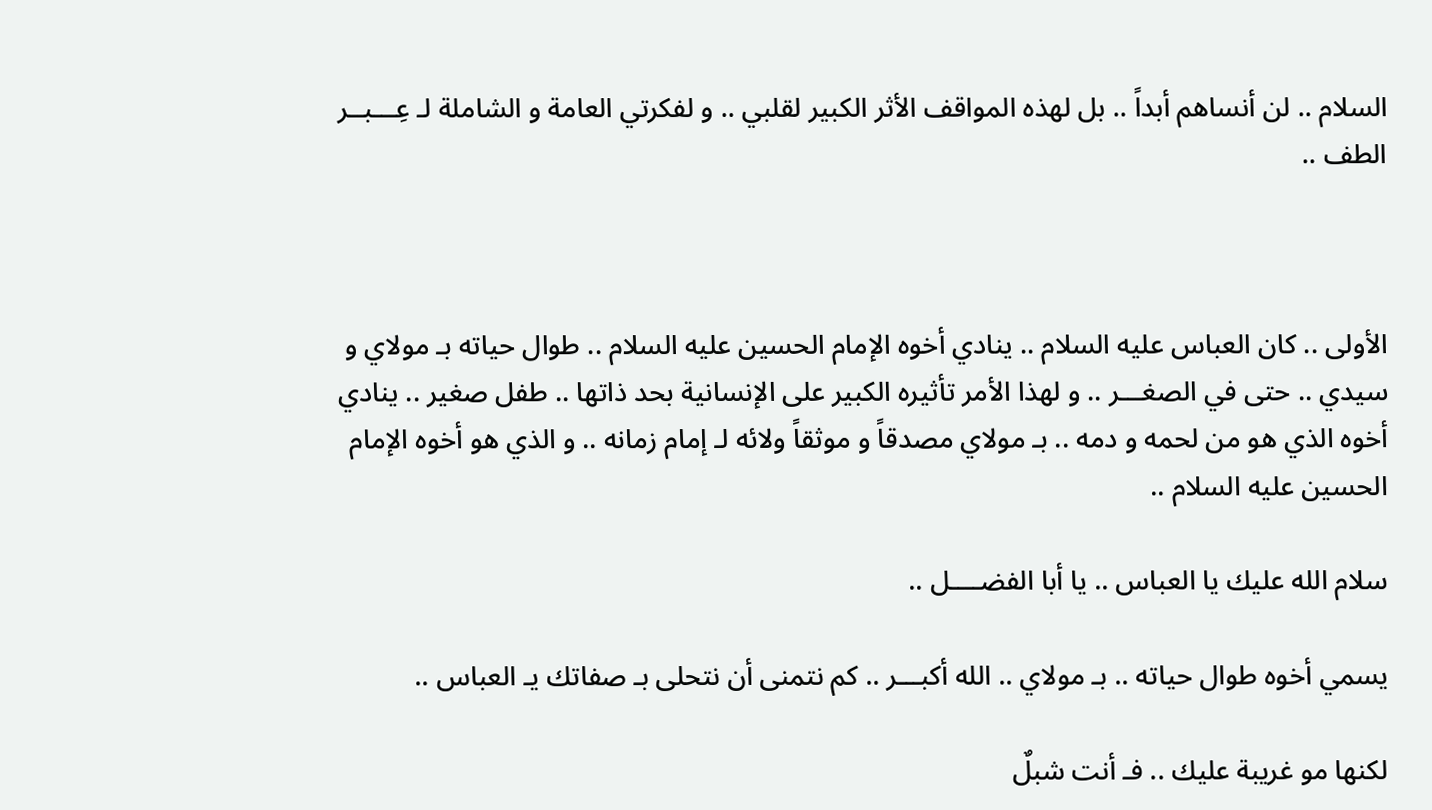السلام .. لن أنساهم أبداً .. بل لهذه المواقف الأثر الكبير لقلبي .. و لفكرتي العامة و الشاملة لـ عِـــبــر الطف ..



الأولى .. كان العباس عليه السلام .. ينادي أخوه الإمام الحسين عليه السلام .. طوال حياته بـ مولاي و سيدي .. حتى في الصغـــر .. و لهذا الأمر تأثيره الكبير على الإنسانية بحد ذاتها .. طفل صغير .. ينادي أخوه الذي هو من لحمه و دمه .. بـ مولاي مصدقاً و موثقاً ولائه لـ إمام زمانه .. و الذي هو أخوه الإمام الحسين عليه السلام ..

سلام الله عليك يا العباس .. يا أبا الفضــــل ..

يسمي أخوه طوال حياته .. بـ مولاي .. الله أكبـــر .. كم نتمنى أن نتحلى بـ صفاتك يـ العباس ..

لكنها مو غريبة عليك .. فـ أنت شبلٌ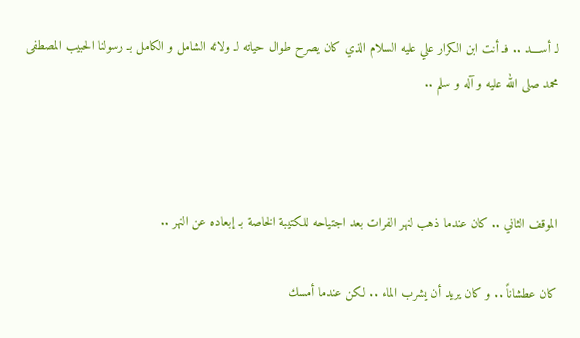لـ أســــد .. فـ أنت ابن الكرار علي عليه السلام الذي كان يصرح طوال حياته لـ ولائه الشامل و الكامل بـ رسولنا الحبيب المصطفى محمد صلى الله عليه و آله و سلم ..



الموقف الثاني .. كان عندما ذهب لنهر الفرات بعد اجتياحه للكتيبة الخاصة بـ إبعاده عن النهر ..

كان عطشاناً .. و كان يريد أن يشرب الماء .. لكن عندما أمسك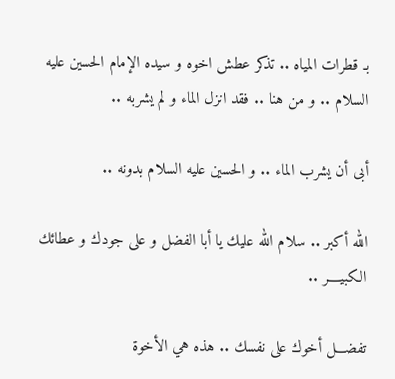بـ قطرات المياه .. تذكر عطش اخوه و سيده الإمام الحسين عليه السلام .. و من هنا .. فقد انزل الماء و لم يشربه ..

أبى أن يشرب الماء .. و الحسين عليه السلام بدونه ..

الله أكبر .. سلام الله عليك يا أبا الفضل و على جودك و عطائك الكبيــــر ..

تفضـــل أخوك على نفسك .. هذه هي الأخوة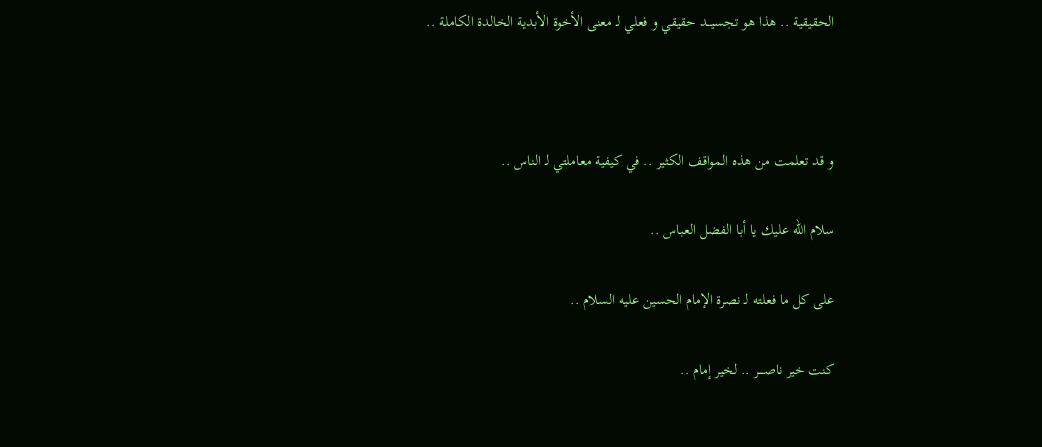الحقيقية .. هذا هو تجسيـــد حقيقي و فعلي لـ معنى الأخوة الأبدية الخالدة الكاملة ..



و قد تعلمت من هذه المواقف الكثير .. في كيفية معاملتي لـ الناس ..

سلام الله عليك يا أبا الفضل العباس ..

على كل ما فعلته لـ نصرة الإمام الحسين عليه السلام ..

كنت خير ناصــــر .. لخير إمام ..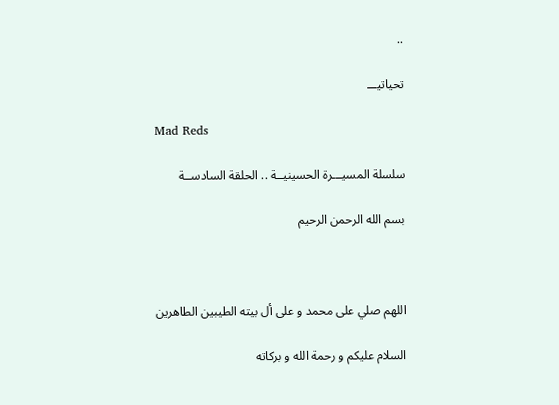..

تحياتيـــ

Mad Reds

سلسلة المسيـــرة الحسينيــة .. الحلقة السادســة

بسم الله الرحمن الرحيم



اللهم صلي على محمد و على أل بيته الطيبين الطاهرين

السلام عليكم و رحمة الله و بركاته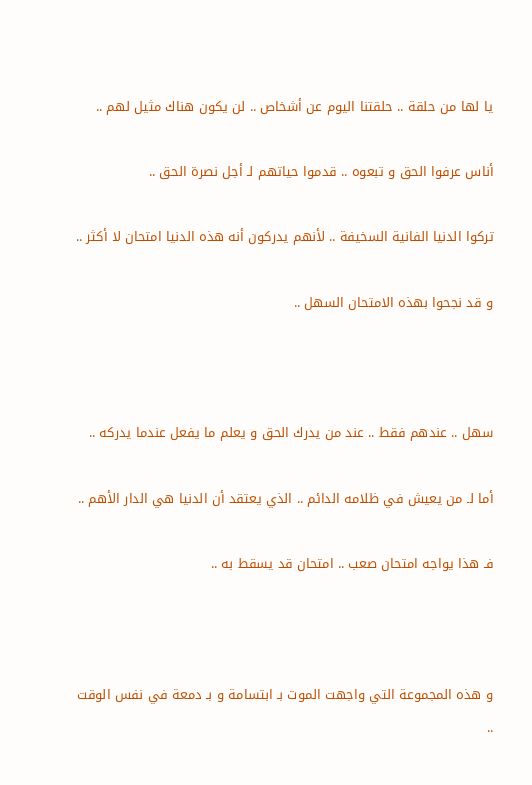يا لها من حلقة .. حلقتنا اليوم عن أشخاص .. لن يكون هناك مثيل لهم ..

أناس عرفوا الحق و تبعوه .. قدموا حياتهم لـ أجل نصرة الحق ..

تركوا الدنيا الفانية السخيفة .. لأنهم يدركون أنه هذه الدنيا امتحان لا أكثر ..

و قد نجحوا بهذه الامتحان السهل ..



سهل .. عندهم فقط .. عند من يدرك الحق و يعلم ما يفعل عندما يدركه ..

أما لـ من يعيش في ظلامه الدائم .. الذي يعتقد أن الدنيا هي الدار الأهم ..

فـ هذا يواجه امتحان صعب .. امتحان قد يسقط به ..



و هذه المجموعة التي واجهت الموت بـ ابتسامة و بـ دمعة في نفس الوقت ..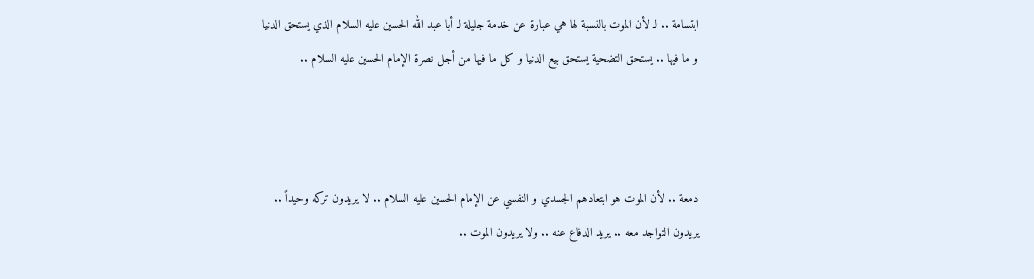ابتسامة .. لـ لأن الموت بالنسبة لها هي عبارة عن خدمة جليلة لـ أبا عبد الله الحسين عليه السلام الذي يستحق الدنيا و ما فيها .. يستحق التضحية يستحق بيع الدنيا و كل ما فيها من أجل نصرة الإمام الحسين عليه السلام ..



دمعة .. لأن الموت هو ابتعادهم الجسدي و النفسي عن الإمام الحسين عليه السلام .. لا يريدون تركه وحيداً .. يريدون التواجد معه .. يريد الدفاع عنه .. ولا يريدون الموت ..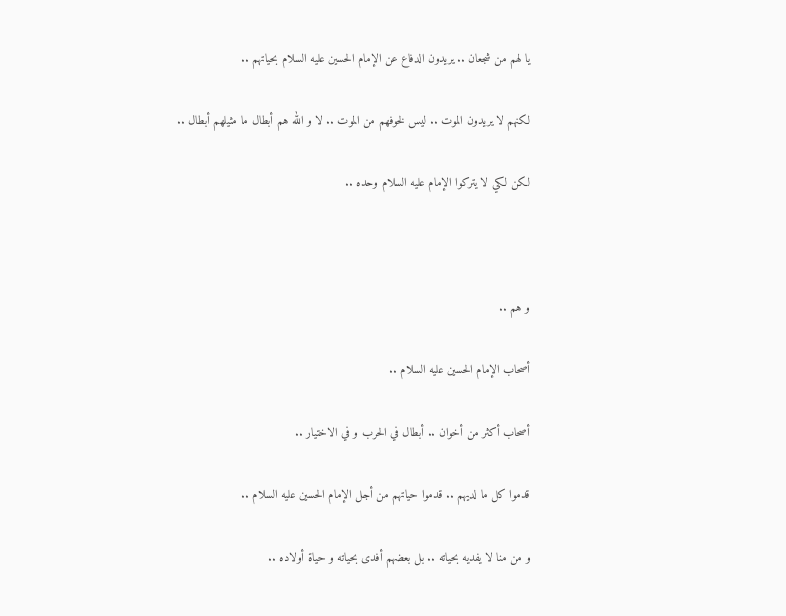يا لهم من شجعان .. يريدون الدفاع عن الإمام الحسين عليه السلام بحياتهم ..

لكنهم لا يريدون الموت .. ليس لخوفهم من الموت .. لا و الله هم أبطال ما مثيلهم أبطال ..

لكن لكي لا يتركوا الإمام عليه السلام وحده ..



و هم ..

أصحاب الإمام الحسين عليه السلام ..

أصحاب أكثر من أخوان .. أبطال في الحرب و في الاختيار ..

قدموا كل ما لديهم .. قدموا حياتهم من أجل الإمام الحسين عليه السلام ..

و من منا لا يفديه بحياته .. بل بعضهم أفدى بحياته و حياة أولاده ..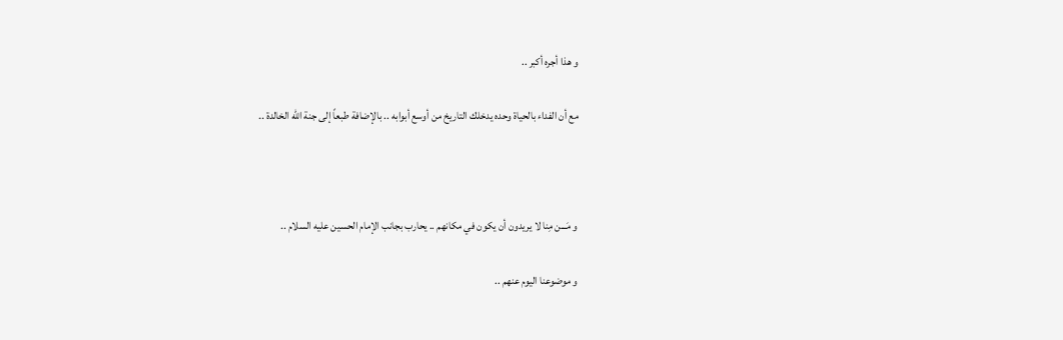و هذا أجره أكبر ..

مع أن الفداء بالحياة وحده يدخلك التاريخ من أوسع أبوابه .. بالإضافة طبعاً إلى جنة الله الخالدة ..



و مَـــن مِنا لا يريدون أن يكون في مكانهم .. يحارب بجانب الإمام الحسين عليه السلام ..

و موضوعنا اليوم عنهم ..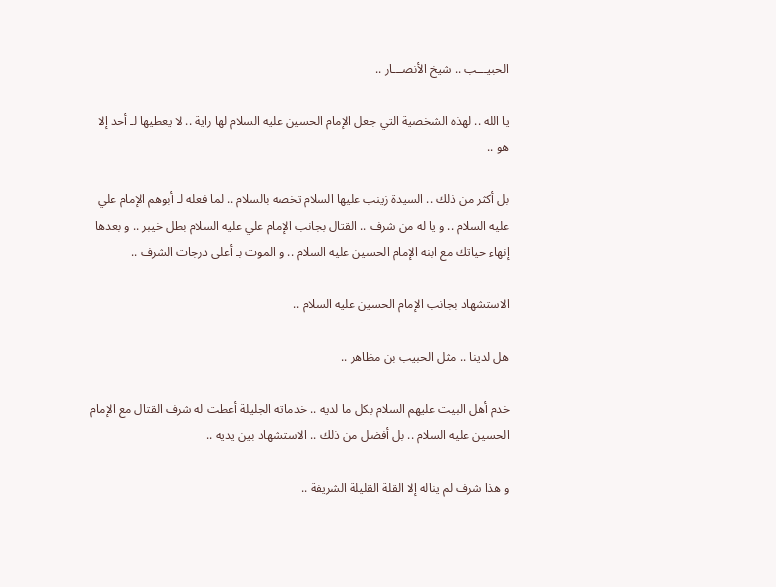الحبيـــب .. شيخ الأنصـــار ..

يا الله .. لهذه الشخصية التي جعل الإمام الحسين عليه السلام لها راية .. لا يعطيها لـ أحد إلا هو ..

بل أكثر من ذلك .. السيدة زينب عليها السلام تخصه بالسلام .. لما فعله لـ أبوهم الإمام علي عليه السلام .. و يا له من شرف .. القتال بجانب الإمام علي عليه السلام بطل خيبر .. و بعدها إنهاء حياتك مع ابنه الإمام الحسين عليه السلام .. و الموت بـ أعلى درجات الشرف ..

الاستشهاد بجانب الإمام الحسين عليه السلام ..

هل لدينا .. مثل الحبيب بن مظاهر ..

خدم أهل البيت عليهم السلام بكل ما لديه .. خدماته الجليلة أعطت له شرف القتال مع الإمام الحسين عليه السلام .. بل أفضل من ذلك .. الاستشهاد بين يديه ..

و هذا شرف لم يناله إلا القلة القليلة الشريفة ..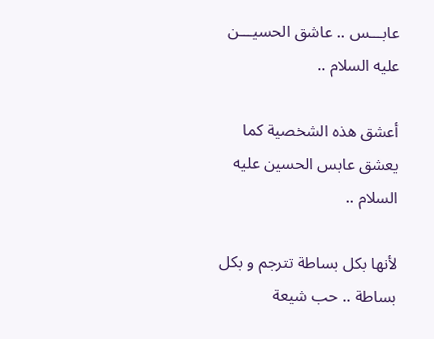عابـــس .. عاشق الحسيـــن عليه السلام ..

أعشق هذه الشخصية كما يعشق عابس الحسين عليه السلام ..

لأنها بكل بساطة تترجم و بكل بساطة .. حب شيعة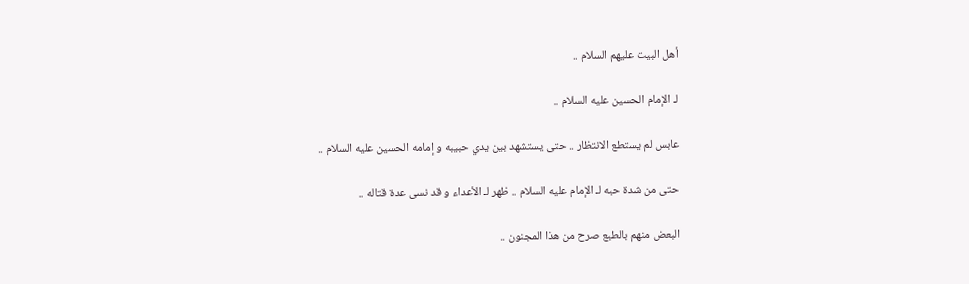أهل البيت عليهم السلام ..

لـ الإمام الحسين عليه السلام ..

عابس لم يستطع الانتظار .. حتى يستشهد بين يدي حبيبه و إمامه الحسين عليه السلام ..

حتى من شدة حبه لـ الإمام عليه السلام .. ظهر لـ الأعداء و قد نسى عدة قتاله ..

البعض منهم بالطبع صرح من هذا المجنون ..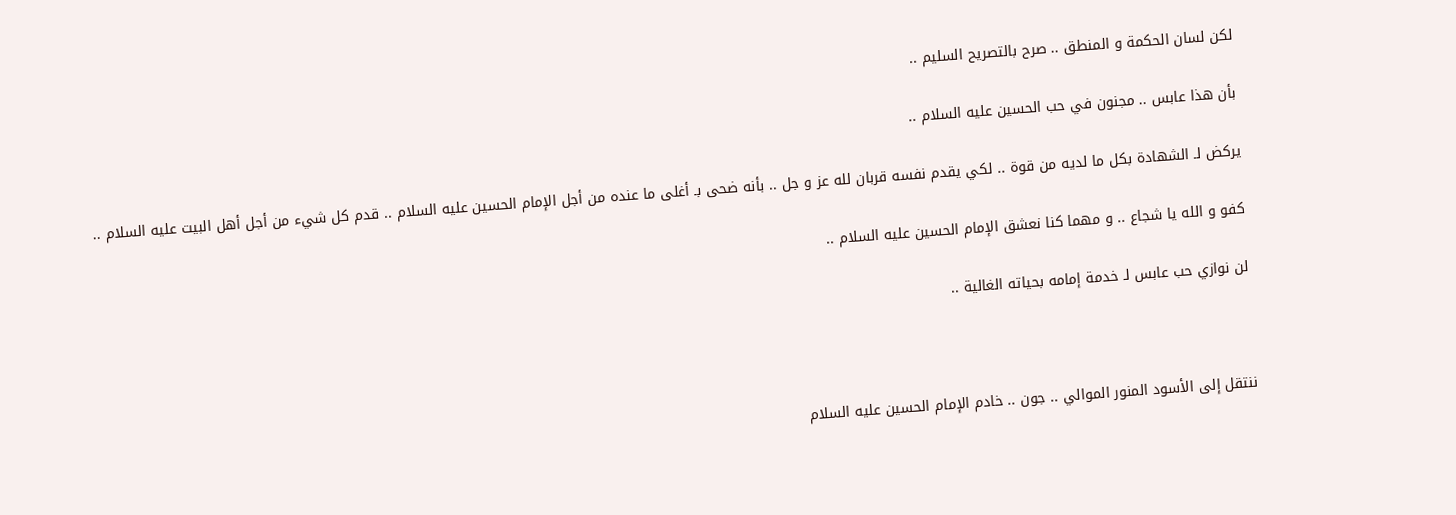لكن لسان الحكمة و المنطق .. صرح بالتصريح السليم ..

بأن هذا عابس .. مجنون في حب الحسين عليه السلام ..

يركض لـ الشهادة بكل ما لديه من قوة .. لكي يقدم نفسه قربان لله عز و جل .. بأنه ضحى بـ أغلى ما عنده من أجل الإمام الحسين عليه السلام .. قدم كل شيء من أجل أهل البيت عليه السلام ..

كفو و الله يا شجاع .. و مهما كنا نعشق الإمام الحسين عليه السلام ..

لن نوازي حب عابس لـ خدمة إمامه بحياته الغالية ..



ننتقل إلى الأسود المنور الموالي .. جون .. خادم الإمام الحسين عليه السلام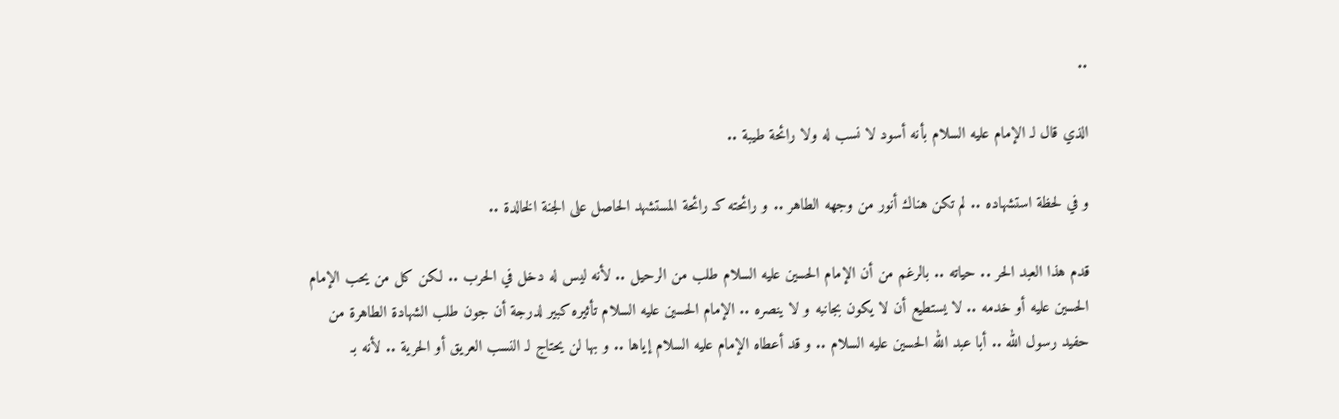..

الذي قال لـ الإمام عليه السلام بأنه أسود لا نسب له ولا رائحة طيبة ..

و في لحظة استشهاده .. لم تكن هناك أنور من وجهه الطاهر .. و رائحته كـ رائحة المستشهد الحاصل على الجنة الخالدة ..

قدم هذا العبد الحر .. حياته .. بالرغم من أن الإمام الحسين عليه السلام طلب من الرحيل .. لأنه ليس له دخل في الحرب .. لكن كل من يحب الإمام الحسين عليه أو خدمه .. لا يستطيع أن لا يكون بجانبه و لا ينصره .. الإمام الحسين عليه السلام تأثيره كبير لدرجة أن جون طلب الشهادة الطاهرة من حفيد رسول الله .. أبا عبد الله الحسين عليه السلام .. و قد أعطاه الإمام عليه السلام إياها .. و بها لن يحتاج لـ النسب العريق أو الحرية .. لأنه بـ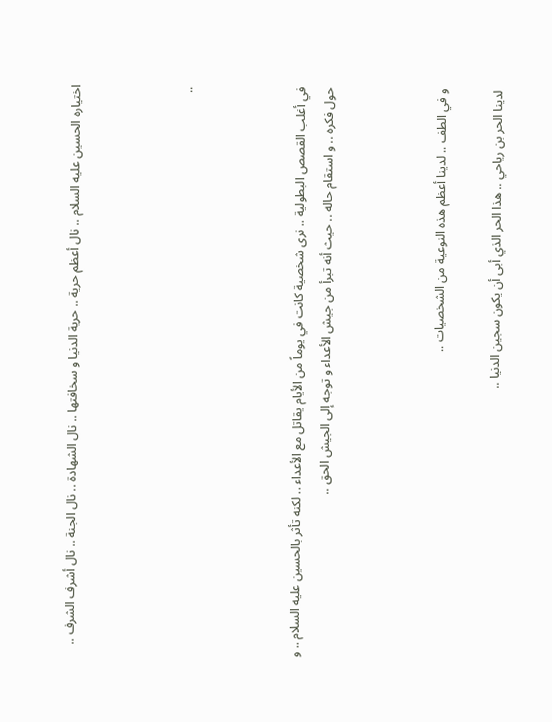اختياره الحسين عليه السلام .. نال أعظم حرية .. حرية الدنيا و سخافتها .. نال الشهادة .. نال الجنة .. نال أشرف الشرف ..



..



في أغلب القصص البطولية .. نرى شخصية كانت في يوماً من الأيام يقاتل مع الأعداء .. لكنه تأثر بالحسين عليه السلام .. و حول فكره .. و استقام حاله .. حيث أنه تبرأ من جيش الأعداء و توجه إلى الجيش الحق ..



و في الطف .. لدينا أعظم هذه النوعية من الشخصيات ..

لدينا الحر بن رياحي .. هذا الحر الذي أبى أن يكون سجين الدنيا ..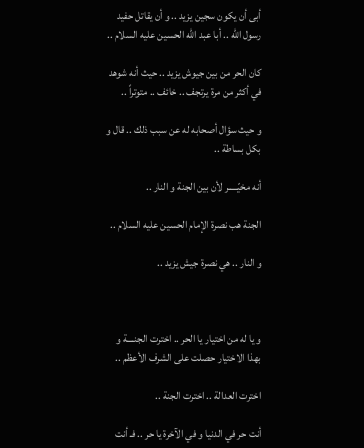أبى أن يكون سجين يزيد .. و أن يقاتل حفيد رسول الله .. أبا عبد الله الحسين عليه السلام ..

كان الحر من بين جيوش يزيد .. حيث أنه شوهد في أكثر من مرة يرتجف .. خائف .. متوتراً ..

و حيث سؤال أصحابه له عن سبب ذلك .. قال و بكل بساطة ..

أنه مخيّـــــر لأن بين الجنة و النار ..

الجنة هب نصرة الإمام الحسين عليه السلام ..

و النار .. هي نصرة جيش يزيد ..



و يا له من اختيار يا الحر .. اخترت الجنــــة و بهذا الاختيار حصلت على الشرف الأعظم ..

اخترت العدالة .. اخترت الجنة ..

أنت حر في الدنيا و في الآخرة يا حر .. فـ أنت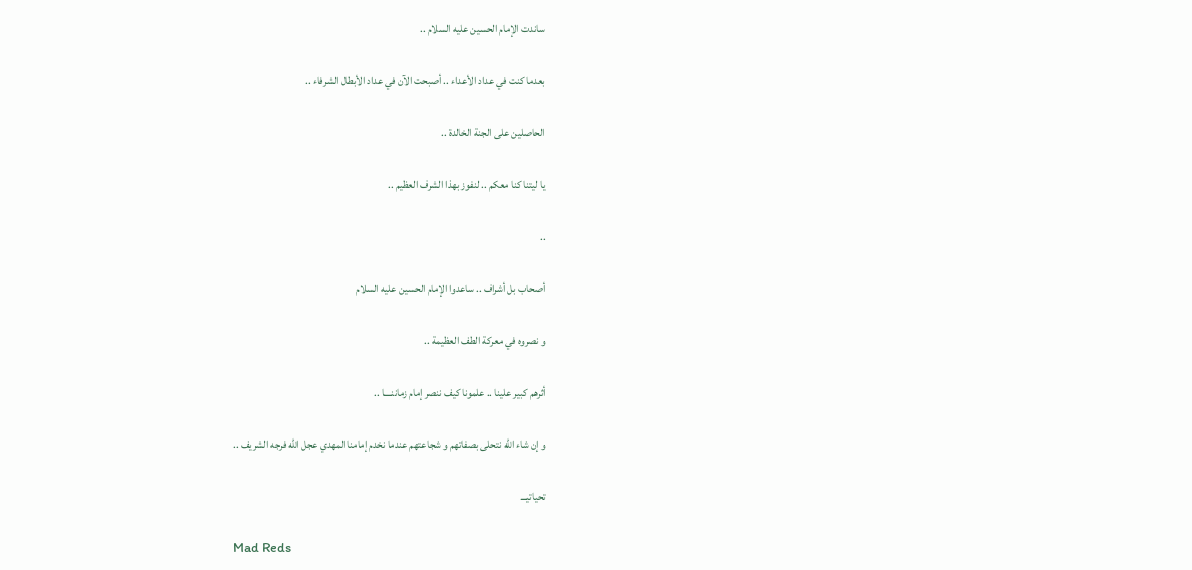ساندت الإمام الحسين عليه السلام ..

بعدما كنت في عداد الأعداء .. أصبحت الآن في عداد الأبطال الشرفاء ..

الحاصلين على الجنة الخالدة ..

يا ليتنا كنا معكم .. لنفوز بهذا الشرف العظيم ..

..

أصحاب بل أشراف .. ساعدوا الإمام الحسين عليه السلام

و نصروه في معركة الطف العظيمة ..

أثرهم كبير علينا .. علمونا كيف ننصر إمام زماننــــا ..

و إن شاء الله نتحلى بصفاتهم و شجاعتهم عندما نخدم إمامنا المهدي عجل الله فرجه الشريف ..

تحياتيـــ

Mad Reds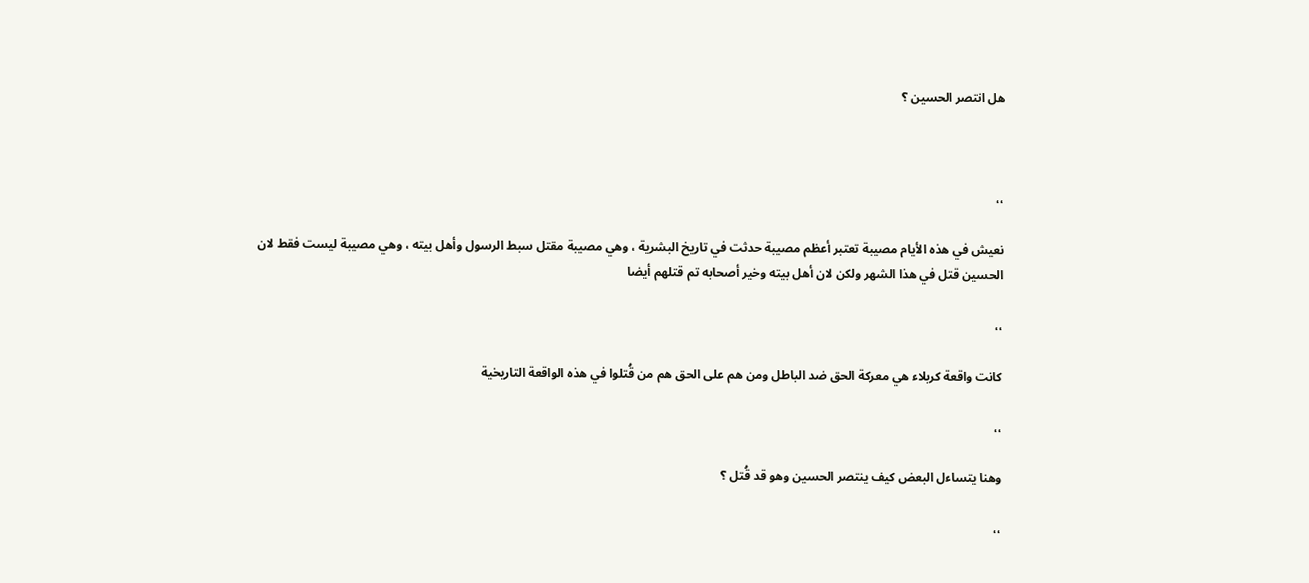هل انتصر الحسين ؟



،،

نعيش في هذه الأيام مصيبة تعتبر أعظم مصيبة حدثت في تاريخ البشرية ، وهي مصيبة مقتل سبط الرسول وأهل بيته ، وهي مصيبة ليست فقط لان الحسين قتل في هذا الشهر ولكن لان أهل بيته وخير أصحابه تم قتلهم أيضا

،،

كانت واقعة كربلاء هي معركة الحق ضد الباطل ومن هم على الحق هم من قُتلوا في هذه الواقعة التاريخية

،،

وهنا يتساءل البعض كيف ينتصر الحسين وهو قد قُتل ؟

،،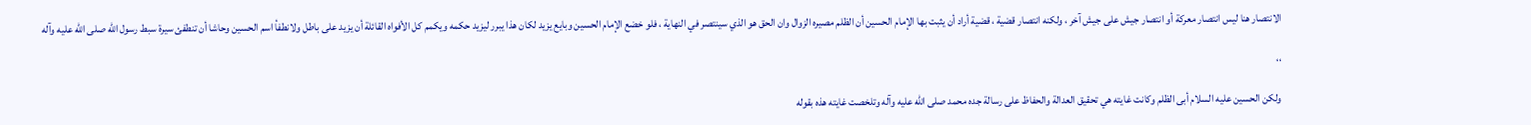الانتصار هنا ليس انتصار معركة أو انتصار جيش على جيش آخر ، ولكنه انتصار قضية ، قضية أراد أن يثبت بها الإمام الحسين أن الظلم مصيره الزوال وان الحق هو الذي سينتصر في النهاية ، فلو خضع الإمام الحسين وبايع يزيد لكان هذا يبرر ليزيد حكمه ويكمم كل الأفواه القائلة أن يزيد على باطل ولانطفأ اسم الحسين وحاشا أن تنطفئ سيرة سبط رسول الله صلى الله عليه وآله

،،

ولكن الحسين عليه السلام أبى الظلم وكانت غايته هي تحقيق العدالة والحفاظ على رسالة جده محمد صلى الله عليه وآله وتلخصت غايته هذه بقوله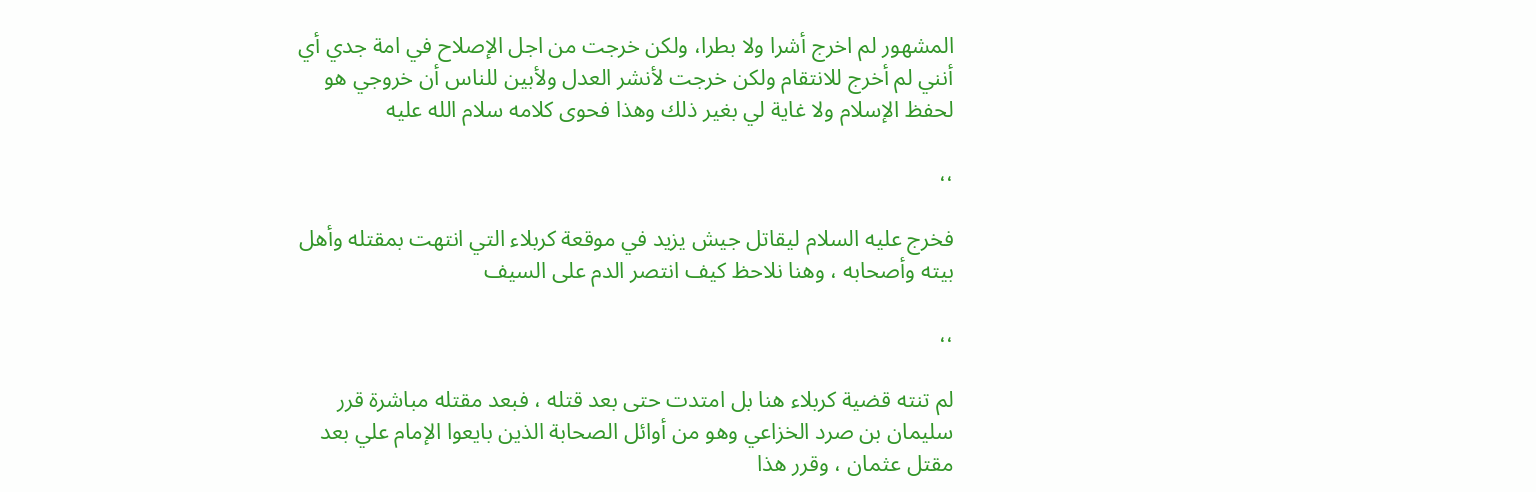المشهور لم اخرج أشرا ولا بطرا، ولكن خرجت من اجل الإصلاح في امة جدي أي أنني لم أخرج للانتقام ولكن خرجت لأنشر العدل ولأبين للناس أن خروجي هو لحفظ الإسلام ولا غاية لي بغير ذلك وهذا فحوى كلامه سلام الله عليه

،،

فخرج عليه السلام ليقاتل جيش يزيد في موقعة كربلاء التي انتهت بمقتله وأهل بيته وأصحابه ، وهنا نلاحظ كيف انتصر الدم على السيف

،،

لم تنته قضية كربلاء هنا بل امتدت حتى بعد قتله ، فبعد مقتله مباشرة قرر سليمان بن صرد الخزاعي وهو من أوائل الصحابة الذين بايعوا الإمام علي بعد مقتل عثمان ، وقرر هذا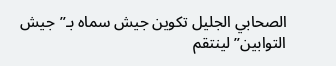الصحابي الجليل تكوين جيش سماه بـ”جيش التوابين” لينتقم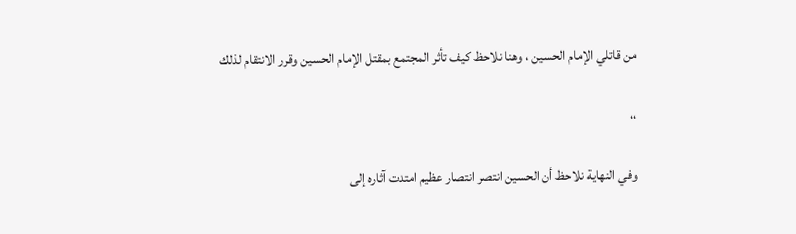من قاتلي الإمام الحسين ، وهنا نلاحظ كيف تأثر المجتمع بمقتل الإمام الحسين وقرر الانتقام لذلك

،،

وفي النهاية نلاحظ أن الحسين انتصر انتصار عظيم امتدت آثاره إلى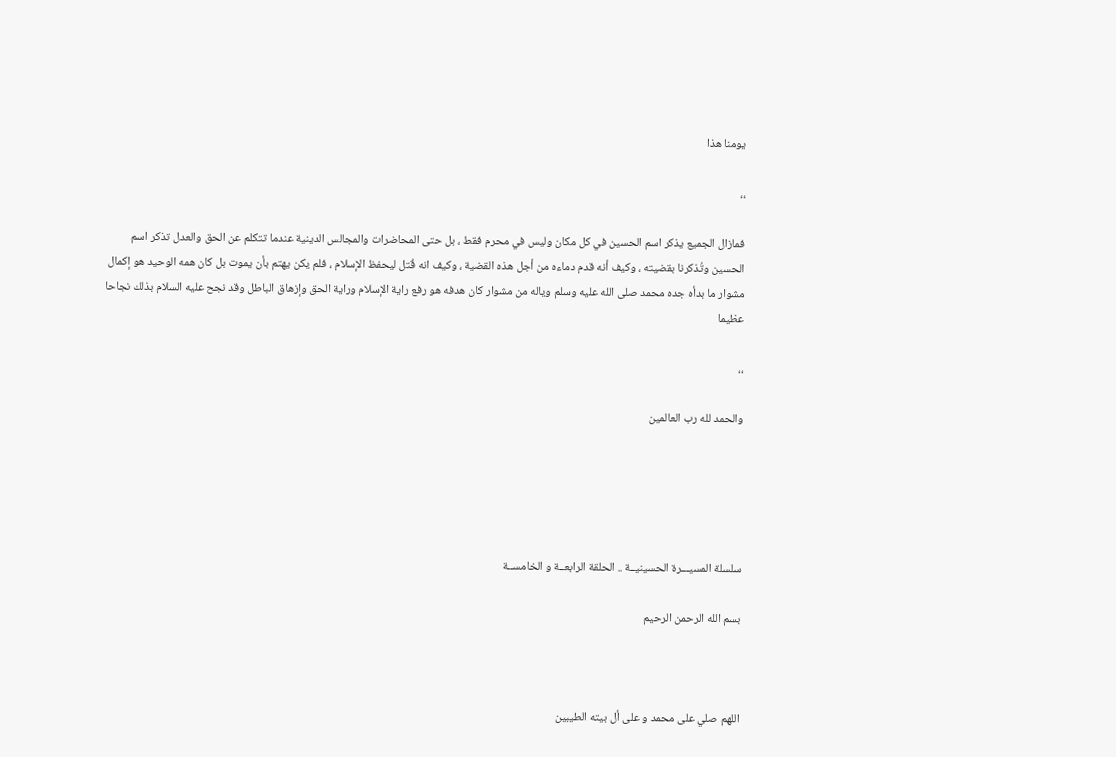يومنا هذا

،،

فمازال الجميع يذكر اسم الحسين في كل مكان وليس في محرم فقط ، بل حتى المحاضرات والمجالس الدينية عندما تتكلم عن الحق والعدل تذكر اسم الحسين وتُذكرنا بقضيته ، وكيف أنه قدم دماءه من أجل هذه القضية ، وكيف انه قُتل ليحفظ الإسلام ، فلم يكن يهتم بأن يموت بل كان همه الوحيد هو إكمال مشوار ما بدأه جده محمد صلى الله عليه وسلم وياله من مشوار كان هدفه هو رفع راية الإسلام وراية الحق وإزهاق الباطل وقد نجح عليه السلام بذلك نجاحا عظيما

،،

والحمد لله رب العالمين





سلسلة المسيـــرة الحسينيــة .. الحلقة الرابعــة و الخامســة

بسم الله الرحمن الرحيم



اللهم صلي على محمد و على أل بيته الطيبين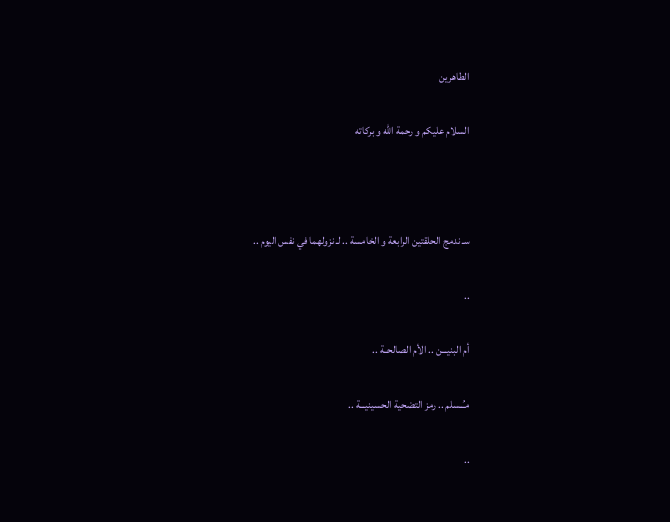الطاهرين

السلام عليكم و رحمة الله و بركاته



سـ ندمج الحلقتين الرابعة و الخامسة .. لـ نزولهما في نفس اليوم ..

..

أم البنيـــن .. الأم الصالحــة ..

مـُــسلم .. رمز التضحية الحسينيـــة ..

..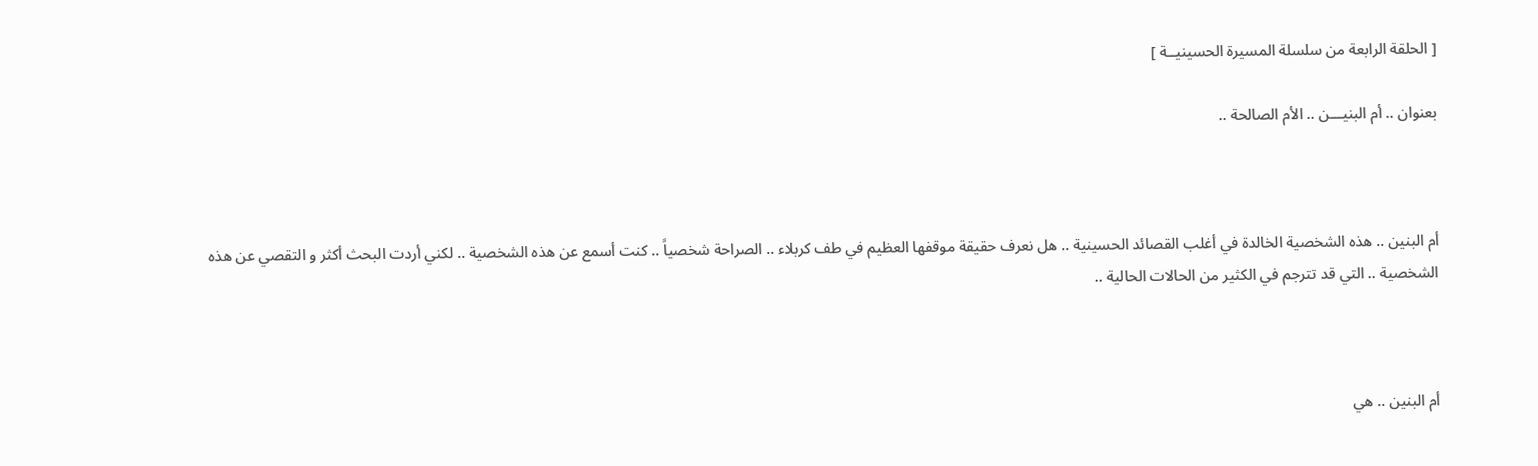[ الحلقة الرابعة من سلسلة المسيرة الحسينيــة ]

بعنوان .. أم البنيـــن .. الأم الصالحة ..



أم البنين .. هذه الشخصية الخالدة في أغلب القصائد الحسينية .. هل نعرف حقيقة موقفها العظيم في طف كربلاء .. الصراحة شخصياً .. كنت أسمع عن هذه الشخصية .. لكني أردت البحث أكثر و التقصي عن هذه الشخصية .. التي قد تترجم في الكثير من الحالات الحالية ..



أم البنين .. هي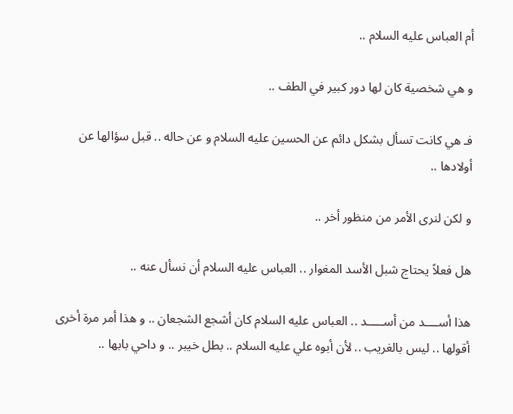أم العباس عليه السلام ..

و هي شخصية كان لها دور كبير في الطف ..

فـ هي كانت تسأل بشكل دائم عن الحسين عليه السلام و عن حاله .. قبل سؤالها عن أولادها ..

و لكن لنرى الأمر من منظور أخر ..

هل فعلاً يحتاج شبل الأسد المغوار .. العباس عليه السلام أن نسأل عنه ..

هذا أســــد من أســـــد .. العباس عليه السلام كان أشجع الشجعان .. و هذا أمر مرة أخرى أقولها .. ليس بالغريب .. لأن أبوه علي عليه السلام .. بطل خيبر .. و داحي بابها ..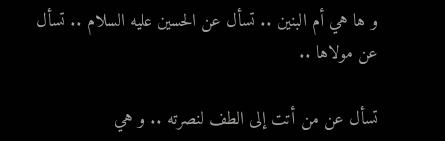و ها هي أم البنين .. تسأل عن الحسين عليه السلام .. تسأل عن مولاها ..

تسأل عن من أتت إلى الطف لنصرته .. و هي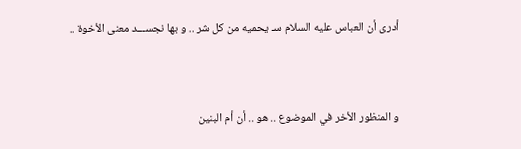أدرى أن العباس عليه السلام سـ يحميه من كل شر .. و بها نجســـد معنى الأخوة ..



و المنظور الأخر في الموضوع .. هو .. أن أم البنين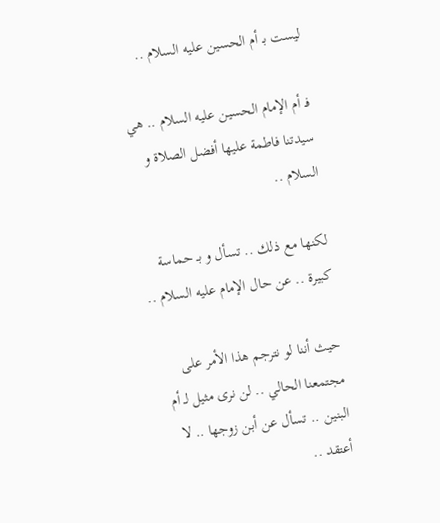ليست بـ أم الحسين عليه السلام ..

فـ أم الإمام الحسين عليه السلام .. هي سيدتنا فاطمة عليها أفضل الصلاة و السلام ..

لكنها مع ذلك .. تسأل و بـ حماسة كبيرة .. عن حال الإمام عليه السلام ..

حيث أننا لو نترجم هذا الأمر على مجتمعنا الحالي .. لن نرى مثيل لـ أم البنين .. تسأل عن أبن زوجها .. لا أعتقد ..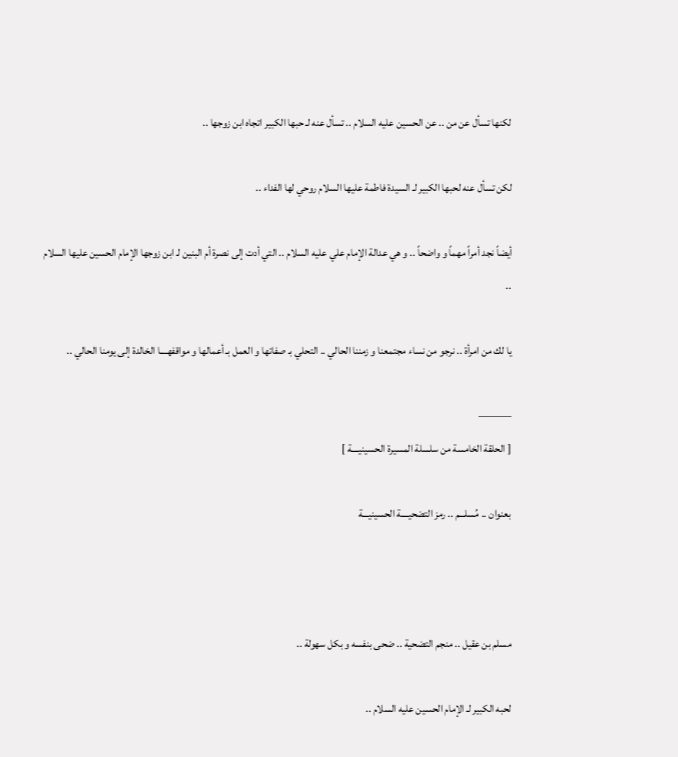لكنها تسأل عن من .. عن الحسين عليه السلام .. تسأل عنه لـ حبها الكبير اتجاه ابن زوجها ..

لكن تسأل عنه لحبها الكبير لـ السيدة فاطمة عليها السلام روحي لها الفداء ..

أيضاً نجد أمراً مهماً و واضحاً .. و هي عدالة الإمام علي عليه السلام .. التي أدت إلى نصرة أم البنين لـ ابن زوجها الإمام الحسين عليها السلام ..

يا لك من امرأة .. نرجو من نساء مجتمعنا و زمننا الحالي .. التحلي بـ صفاتها و العمل بـ أعمالها و مواقفهــــا الخالدة إلى يومنا الحالي ..

———
[ الحلقة الخامسة من سلسلة المسيرة الحسينيــــة ]

بعنوان .. مُسلـــم .. رمز التضحيــــة الحسينيـــة



مسلم بن عقيل .. منجم التضحية .. ضحى بنفسه و بكل سهولة ..

لحبه الكبير لـ الإمام الحسين عليه السلام ..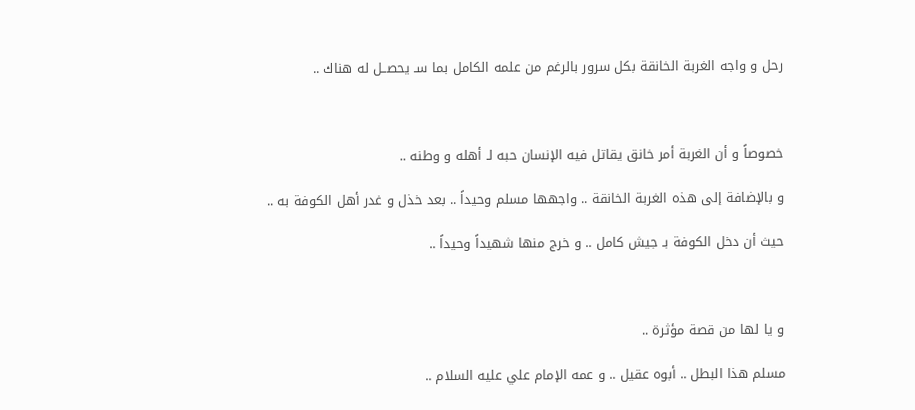رحل و واجه الغربة الخانقة بكل سرور بالرغم من علمه الكامل بما سـ يحصــل له هناك ..



خصوصاً و أن الغربة أمر خانق يقاتل فيه الإنسان حبه لـ أهله و وطنه ..

و بالإضافة إلى هذه الغربة الخانقة .. واجهها مسلم وحيداً .. بعد خذل و غدر أهل الكوفة به ..

حيث أن دخل الكوفة بـ جيش كامل .. و خرج منها شهيداً وحيداً ..



و يا لها من قصة مؤثرة ..

مسلم هذا البطل .. أبوه عقيل .. و عمه الإمام علي عليه السلام ..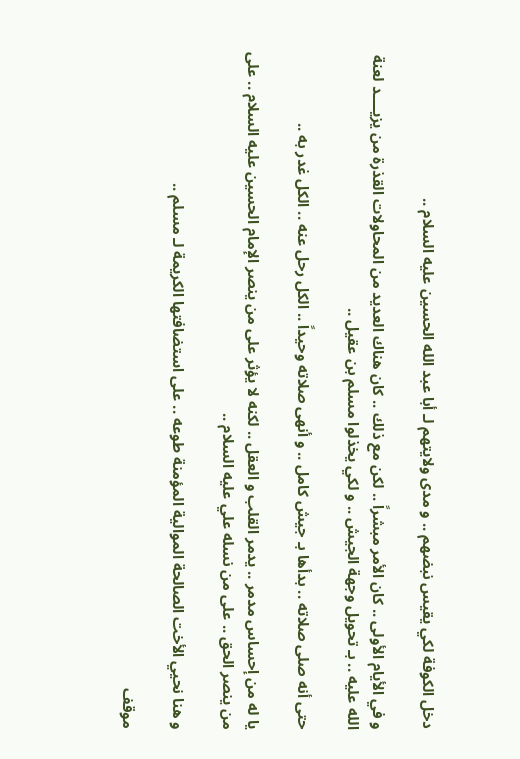دخل الكوفة لكي يقيس نبضهم .. و مدى ولايتهم لـ أبا عبد الله الحسين عليه السلام ..

و في الأيام الأولى .. كان الأمر مبشراً .. لكن مع ذلك .. كان هناك العديد من المحاولات القذرة من يزيــــد لعنة الله عليه .. بـ تحويل وجهة الجيش .. و لكي يخذلوا مسلم بن عقيل ..

حتى أنه صلى صلاته .. بدأها بـ جيش كامل .. و أنهى صلاته وحيداً .. الكل رحل عنه .. الكل غدر به ..

يا له من إحساس مدمر .. يدمر القلب و العقل .. لكنه لا يؤثر على من ينصر الإمام الحسين عليه السلام .. على من ينصر الحق .. على من نسله علي عليه السلام ..

و هنا نحيي الأخت الصالحة الموالية المؤمنة طوعه .. على استضافتها الكريمة لـ مسلم ..

موقف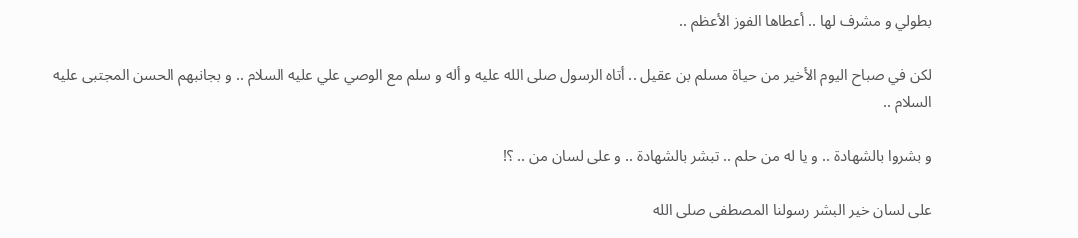بطولي و مشرف لها .. أعطاها الفوز الأعظم ..

لكن في صباح اليوم الأخير من حياة مسلم بن عقيل .. أتاه الرسول صلى الله عليه و أله و سلم مع الوصي علي عليه السلام .. و بجانبهم الحسن المجتبى عليه السلام ..

و بشروا بالشهادة .. و يا له من حلم .. تبشر بالشهادة .. و على لسان من .. ؟!

على لسان خير البشر رسولنا المصطفى صلى الله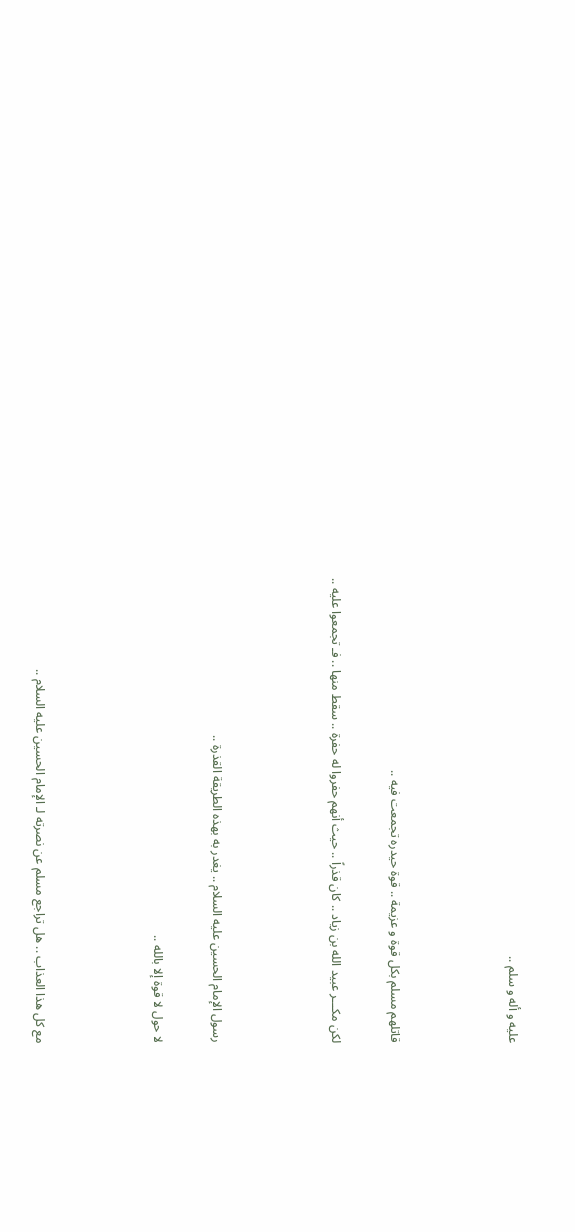عليه و أله و سلم ..



قاتلهم مسلم بكل قوة و عزيمة .. قوة حيدره تجمعت فيه ..

لكن مكـــر عبيد الله بن زياد .. كان قذراً .. حيث أنهم حفروا له حفرة .. سقط منها .. فـ تجمعوا عليه ..



رسول الإمام الحسين عليه السلام .. يغدر به بهذه الطريقة القذرة ..

لا حول لا قوة إلا بالله ..



مع كل هذا العذاب .. هل تراجع مسلم عن نصرته لـ الإمام الحسين عليه السلام ..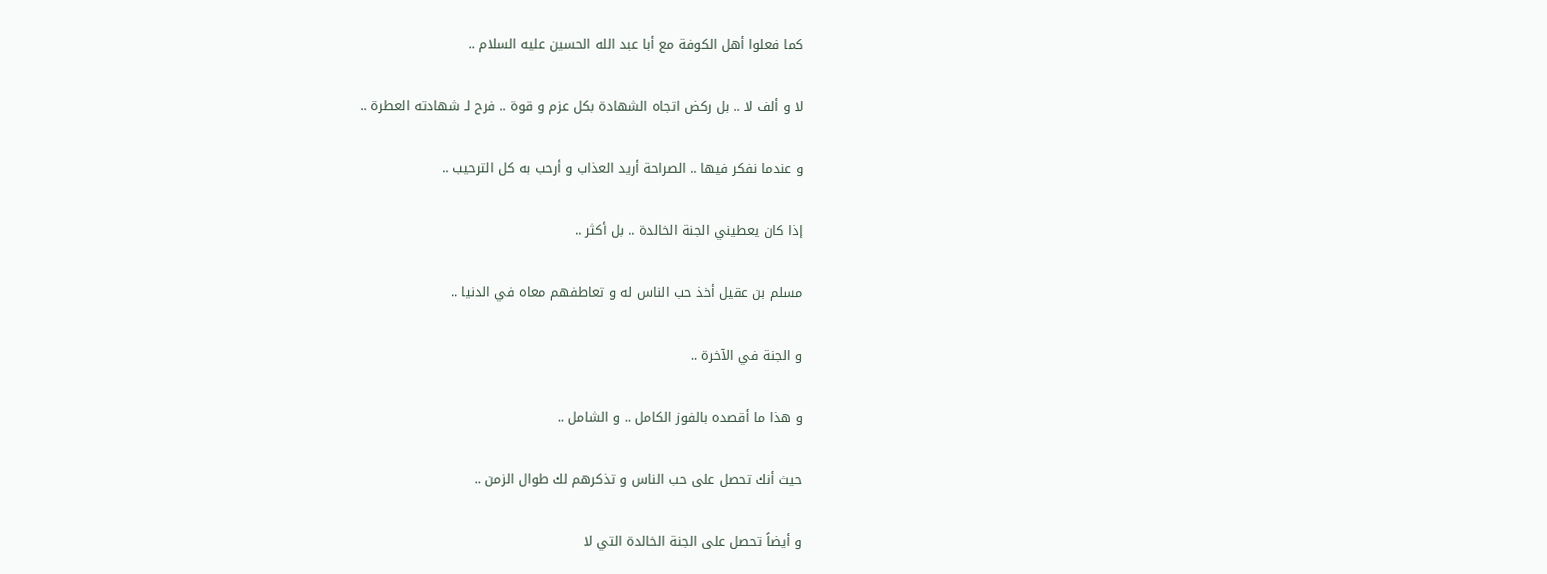كما فعلوا أهل الكوفة مع أبا عبد الله الحسين عليه السلام ..

لا و ألف لا .. بل ركض اتجاه الشهادة بكل عزم و قوة .. فرح لـ شهادته العطرة ..

و عندما نفكر فيها .. الصراحة أريد العذاب و أرحب به كل الترحيب ..

إذا كان يعطيني الجنة الخالدة .. بل أكثر ..

مسلم بن عقيل أخذ حب الناس له و تعاطفهم معاه في الدنيا ..

و الجنة في الآخرة ..

و هذا ما أقصده بالفوز الكامل .. و الشامل ..

حيث أنك تحصل على حب الناس و تذكرهم لك طوال الزمن ..

و أيضاً تحصل على الجنة الخالدة التي لا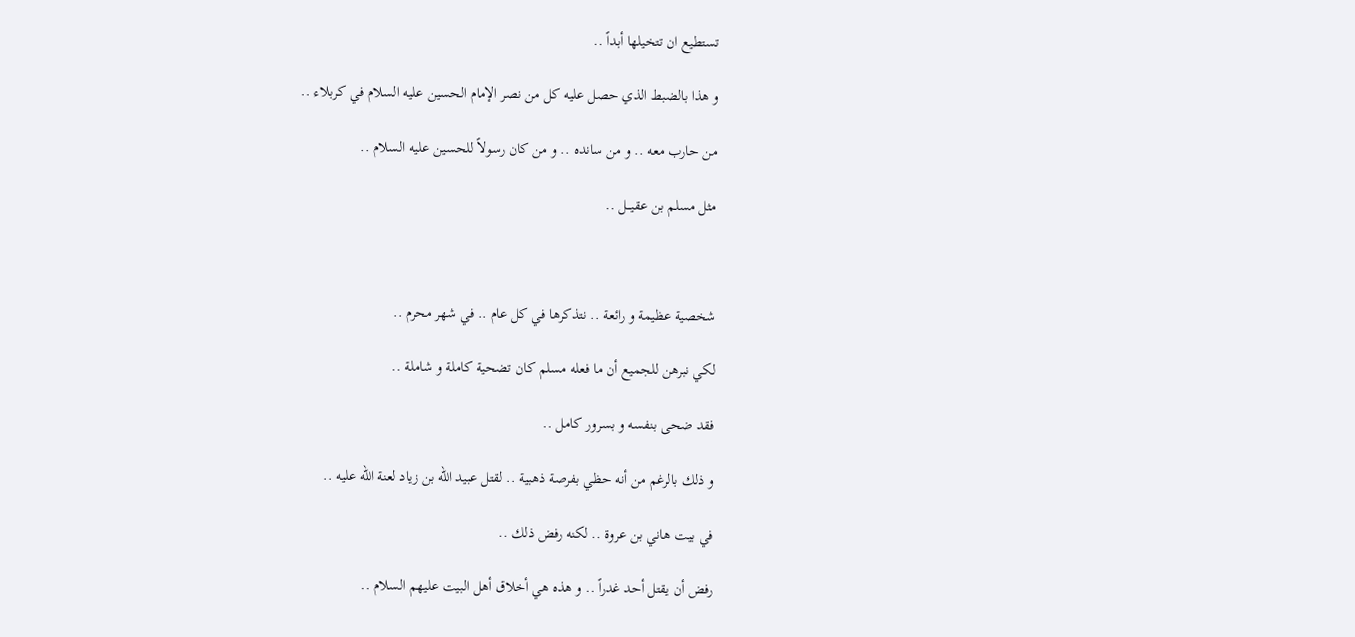تستطيع ان تتخيلها أبداً ..

و هذا بالضبط الذي حصل عليه كل من نصر الإمام الحسين عليه السلام في كربلاء ..

من حارب معه .. و من سانده .. و من كان رسولاً للحسين عليه السلام ..

مثل مسلم بن عقيـــل ..



شخصية عظيمة و رائعة .. نتذكرها في كل عام .. في شهر محرم ..

لكي نبرهن للجميع أن ما فعله مسلم كان تضحية كاملة و شاملة ..

فقد ضحى بنفسه و بسرور كامل ..

و ذلك بالرغم من أنه حظي بفرصة ذهبية .. لقتل عبيد الله بن زياد لعنة الله عليه ..

في بيت هاني بن عروة .. لكنه رفض ذلك ..

رفض أن يقتل أحد غدراً .. و هذه هي أخلاق أهل البيت عليهم السلام ..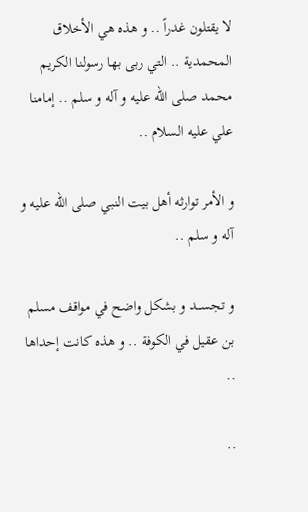لا يقتلون غدراً .. و هذه هي الأخلاق المحمدية .. التي ربى بها رسولنا الكريم محمد صلى الله عليه و آله و سلم .. إمامنا علي عليه السلام ..

و الأمر توارثه أهل بيت النبي صلى الله عليه و آله و سلم ..

و تجســـد و بشكل واضح في مواقف مسلم بن عقيل في الكوفة .. و هذه كانت إحداها ..

..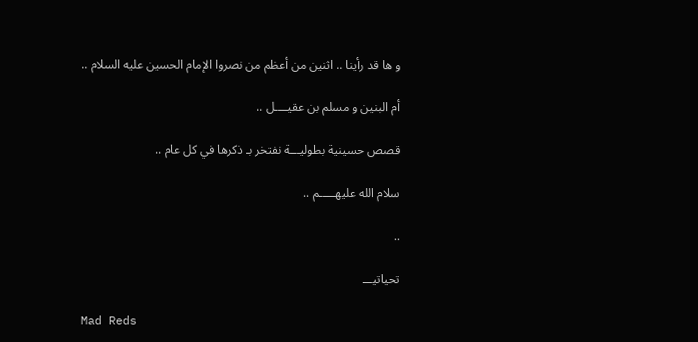و ها قد رأينا .. اثنين من أعظم من نصروا الإمام الحسين عليه السلام ..

أم البنين و مسلم بن عقيــــل ..

قصص حسينية بطوليـــة نفتخر بـ ذكرها في كل عام ..

سلام الله عليهـــــم ..

..

تحياتيـــ

Mad Reds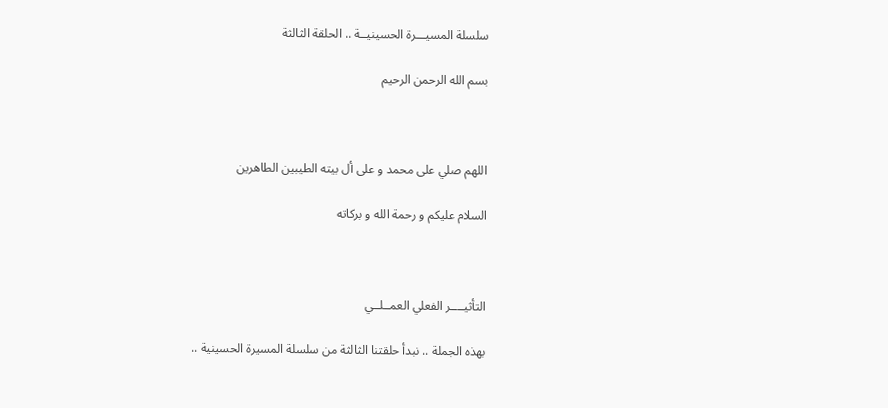سلسلة المسيـــرة الحسينيــة .. الحلقة الثالثة

بسم الله الرحمن الرحيم



اللهم صلي على محمد و على أل بيته الطيبين الطاهرين

السلام عليكم و رحمة الله و بركاته



التأثيــــر الفعلي العمــلــي

بهذه الجملة .. نبدأ حلقتنا الثالثة من سلسلة المسيرة الحسينية ..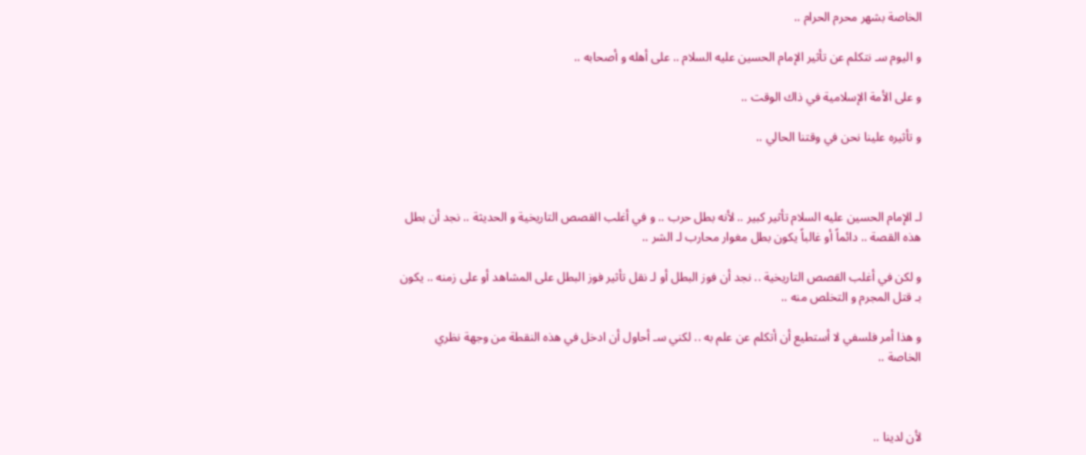الخاصة بشهر محرم الحرام ..

و اليوم سـ نتكلم عن تأثير الإمام الحسين عليه السلام .. على أهله و أصحابه ..

و على الأمة الإسلامية في ذاك الوقت ..

و تأثيره علينا نحن في وقتنا الحالي ..



لـ الإمام الحسين عليه السلام تأثير كبير .. لأنه بطل حرب .. و في أغلب القصص التاريخية و الحديثة .. نجد أن بطل هذه القصة .. دائماً أو غالباً يكون بطل مغوار محارب لـ الشر ..

و لكن في أغلب القصص التاريخية .. نجد أن فوز البطل أو لـ نقل تأثير فوز البطل على المشاهد أو على زمنه .. يكون بـ قتل المجرم و التخلص منه ..

و هذا أمر فلسفي لا أستطيع أن أتكلم عن علم به .. لكني سـ أحاول أن ادخل في هذه النقطة من وجهة نظري الخاصة ..



لأن لدينا ..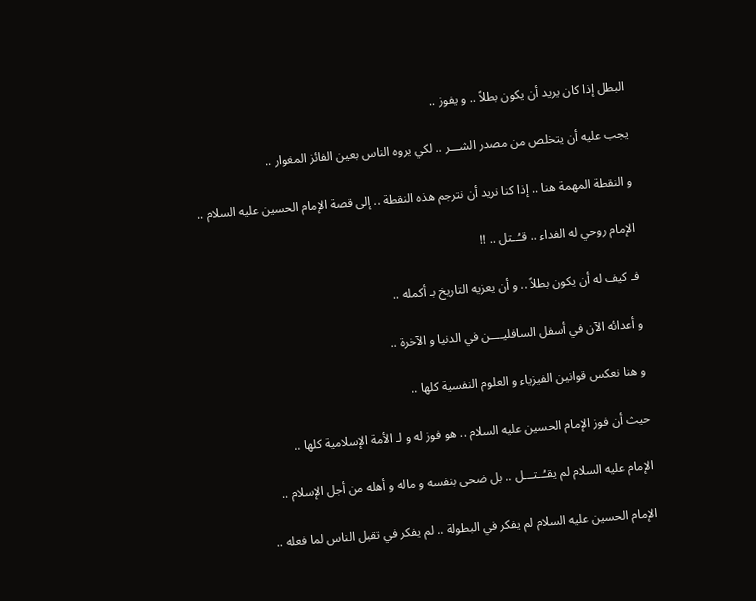البطل إذا كان يريد أن يكون بطلاً .. و يفوز ..

يجب عليه أن يتخلص من مصدر الشـــر .. لكي يروه الناس بعين الفائز المغوار ..

و النقطة المهمة هنا .. إذا كنا نريد أن نترجم هذه النقطة .. إلى قصة الإمام الحسين عليه السلام ..

الإمام روحي له الفداء .. قـُــتل .. !!

فـ كيف له أن يكون بطلاً .. و أن يعزيه التاريخ بـ أكمله ..

و أعدائه الآن في أسفل السافليــــن في الدنيا و الآخرة ..

و هنا نعكس قوانين الفيزياء و العلوم النفسية كلها ..

حيث أن فوز الإمام الحسين عليه السلام .. هو فوز له و لـ الأمة الإسلامية كلها ..

الإمام عليه السلام لم يقـُــتـــل .. بل ضحى بنفسه و ماله و أهله من أجل الإسلام ..

الإمام الحسين عليه السلام لم يفكر في البطولة .. لم يفكر في تقبل الناس لما فعله ..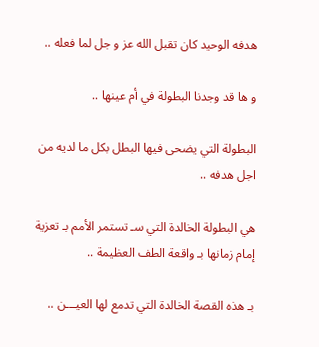هدفه الوحيد كان تقبل الله عز و جل لما فعله ..

و ها قد وجدنا البطولة في أم عينها ..

البطولة التي يضحى فيها البطل بكل ما لديه من اجل هدفه ..

هي البطولة الخالدة التي سـ تستمر الأمم بـ تعزية إمام زمانها بـ واقعة الطف العظيمة ..

بـ هذه القصة الخالدة التي تدمع لها العيـــن ..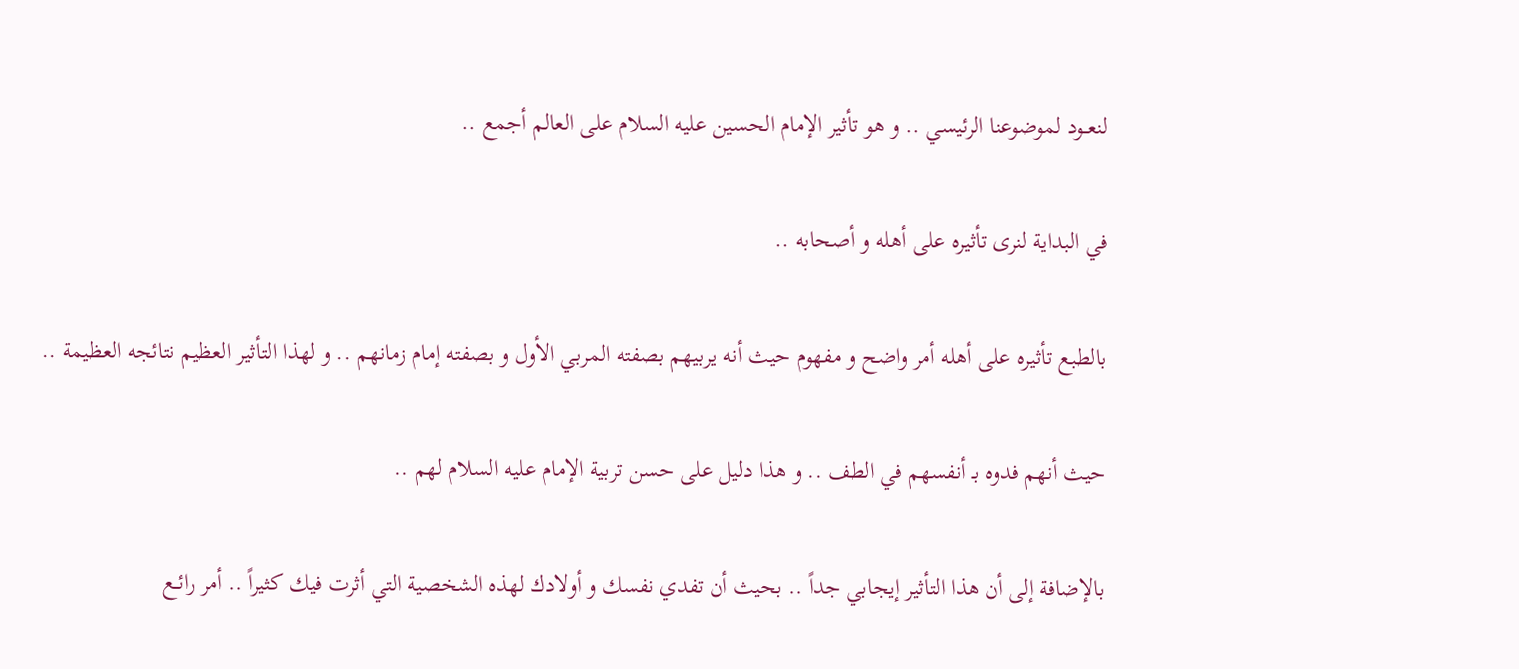لنعــود لموضوعنا الرئيسي .. و هو تأثير الإمام الحسين عليه السلام على العالم أجمع ..

في البداية لنرى تأثيره على أهله و أصحابه ..

بالطبع تأثيره على أهله أمر واضح و مفهوم حيث أنه يربيهم بصفته المربي الأول و بصفته إمام زمانهم .. و لهذا التأثير العظيم نتائجه العظيمة ..

حيث أنهم فدوه بـ أنفسهم في الطف .. و هذا دليل على حسن تربية الإمام عليه السلام لهم ..

بالإضافة إلى أن هذا التأثير إيجابي جداً .. بحيث أن تفدي نفسك و أولادك لهذه الشخصية التي أثرت فيك كثيراً .. أمر رائــع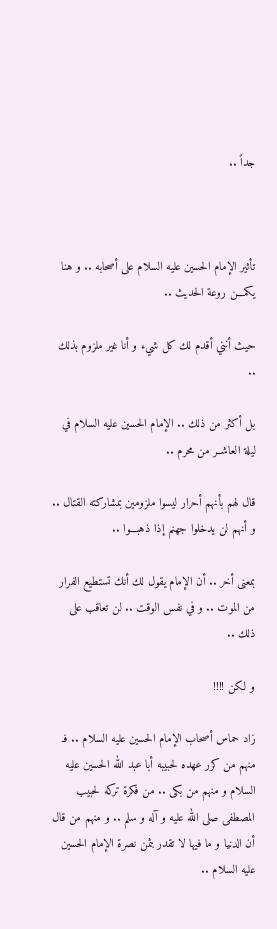جداً ..



تأثير الإمام الحسين عليه السلام على أصحابه .. و هنا يكمـــن روعة الحديث ..

حيث أنني أقدم لك كل شيء و أنا غير ملزوم بذلك ..

بل أكثر من ذلك .. الإمام الحسين عليه السلام في ليلة العاشــر من محرم ..

قال لهم بأنهم أحرار ليسوا ملزومين بمشاركته القتال .. و أنهم لن يدخلوا جهنم إذا ذهبـــوا ..

بمعنى أخر .. أن الإمام يقول لك أنك تستطيع الفرار من الموت .. و في نفس الوقت .. لن تعاقب على ذلك ..

و لكن !!!!

زاد حماس أصحاب الإمام الحسين عليه السلام .. فـ منهم من كرر عهده لحبيبه أبا عبد الله الحسين عليه السلام و منهم من بكى .. من فكرة تركه لحبيب المصطفى صلى الله عليه و آله و سلم .. و منهم من قال أن الدنيا و ما فيها لا تقدر بثمن نصرة الإمام الحسين عليه السلام ..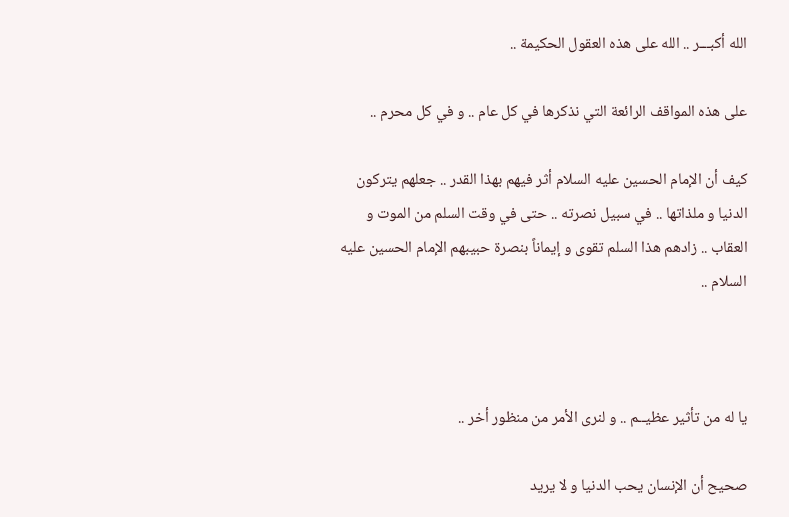الله أكبـــر .. الله على هذه العقول الحكيمة ..

على هذه المواقف الرائعة التي نذكرها في كل عام .. و في كل محرم ..

كيف أن الإمام الحسين عليه السلام أثر فيهم بهذا القدر .. جعلهم يتركون الدنيا و ملذاتها .. في سبيل نصرته .. حتى في وقت السلم من الموت و العقاب .. زادهم هذا السلم تقوى و إيماناً بنصرة حبيبهم الإمام الحسين عليه السلام ..



يا له من تأثير عظيــم .. و لنرى الأمر من منظور أخر ..

صحيح أن الإنسان يحب الدنيا و لا يريد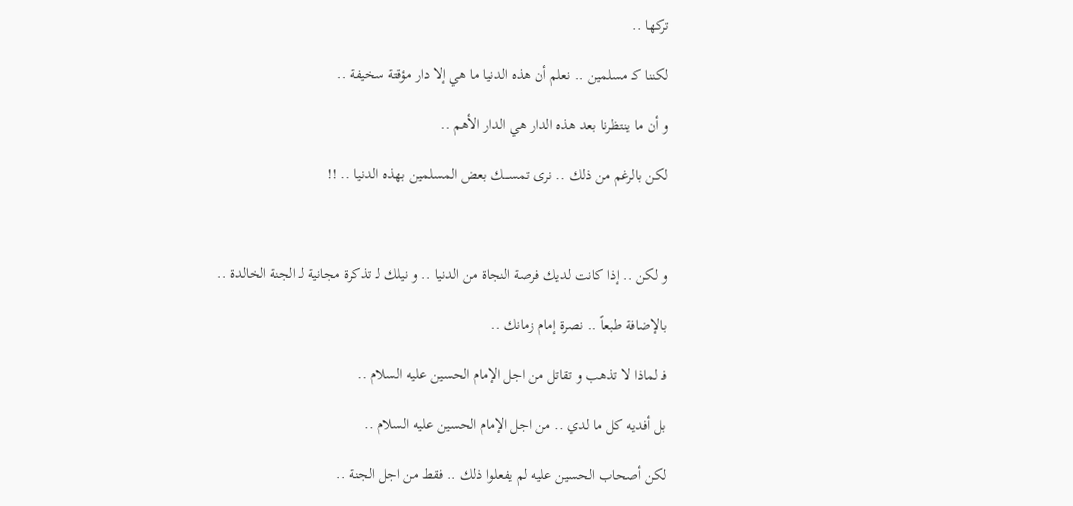تركها ..

لكننا كـ مسلمين .. نعلم أن هذه الدنيا ما هي إلا دار مؤقتة سخيفة ..

و أن ما ينتظرنا بعد هذه الدار هي الدار الأهم ..

لكن بالرغم من ذلك .. نرى تمســــك بعض المسلمين بهذه الدنيا .. !!



و لكن .. إذا كانت لديك فرصة النجاة من الدنيا .. و نيلك لـ تذكرة مجانية لـ الجنة الخالدة ..

بالإضافة طبعاً .. نصرة إمام زمانك ..

فـ لماذا لا تذهب و تقاتل من اجل الإمام الحسين عليه السلام ..

بل أفديه كل ما لدي .. من اجل الإمام الحسين عليه السلام ..

لكن أصحاب الحسين عليه لم يفعلوا ذلك .. فقط من اجل الجنة ..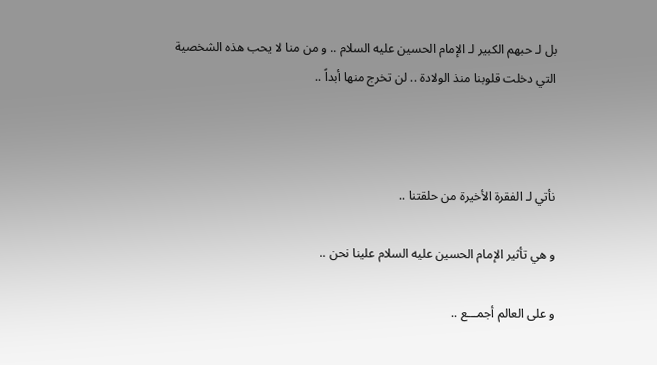بل لـ حبهم الكبير لـ الإمام الحسين عليه السلام .. و من منا لا يحب هذه الشخصية التي دخلت قلوبنا منذ الولادة .. لن تخرج منها أبداً ..



نأتي لـ الفقرة الأخيرة من حلقتنا ..

و هي تأثير الإمام الحسين عليه السلام علينا نحن ..

و على العالم أجمـــع ..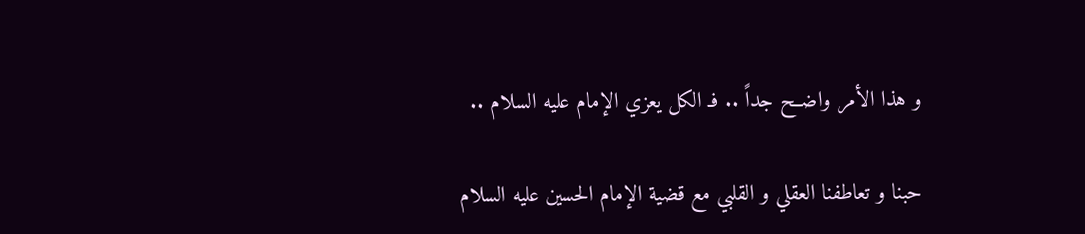و هذا الأمر واضــح جداً .. فـ الكل يعزي الإمام عليه السلام ..

حبنا و تعاطفنا العقلي و القلبي مع قضية الإمام الحسين عليه السلام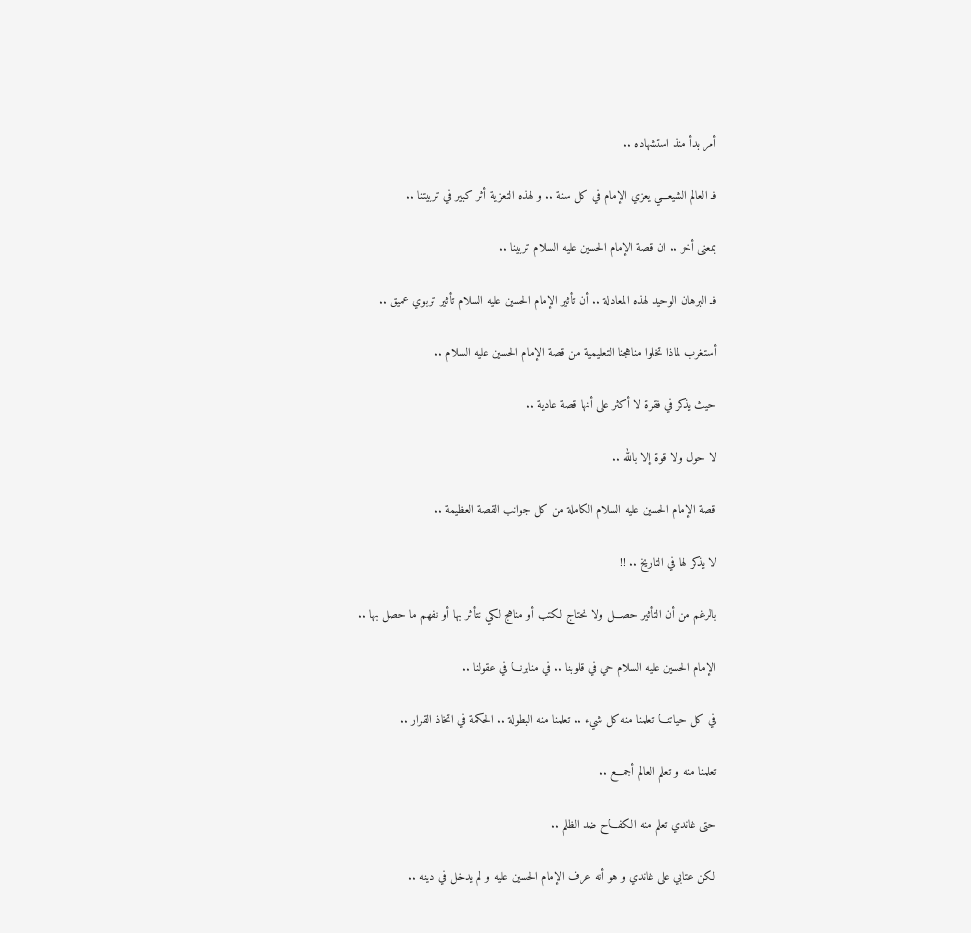أمر بدأ منذ استشهاده ..

فـ العالم الشيعـــي يعزي الإمام في كل سنة .. و لهذه التعزية أثر كبير في تربيتنا ..

بمعنى أخر .. ان قصة الإمام الحسين عليه السلام تربينا ..

فـ البرهان الوحيد لهذه المعادلة .. أن تأثير الإمام الحسين عليه السلام تأثير تربوي عميق ..

أستغرب لماذا تخلوا مناهجنا التعليمية من قصة الإمام الحسين عليه السلام ..

حيث يذكر في فقرة لا أكثر على أنها قصة عادية ..

لا حول ولا قوة إلا بالله ..

قصة الإمام الحسين عليه السلام الكاملة من كل جوانب القصة العظيمة ..

لا يذكر لها في التاريخ .. !!

بالرغم من أن التأثير حصـــل ولا نحتاج لكتب أو مناهج لكي نتأثر بها أو نفهم ما حصل بها ..

الإمام الحسين عليه السلام حي في قلوبنا .. في منابرنـــا في عقولنا ..

في كل حياتنـــا تعلمنا منه كل شيء .. تعلمنا منه البطولة .. الحكمة في اتخاذ القرار ..

تعلمنا منه و تعلم العالم أجمـــع ..

حتى غاندي تعلم منه الكفـــاح ضد الظلم ..

لكن عتابي على غاندي و هو أنه عرف الإمام الحسين عليه و لم يدخل في دينه ..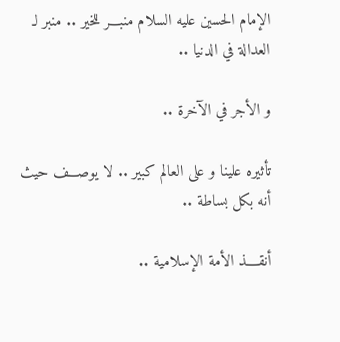الإمام الحسين عليه السلام منبـــر للخير .. منبر لـ العدالة في الدنيا ..

و الأجر في الآخرة ..

تأثيره علينا و على العالم كبير .. لا يوصـــف حيث أنه بكل بساطة ..

أنقــــذ الأمة الإسلامية ..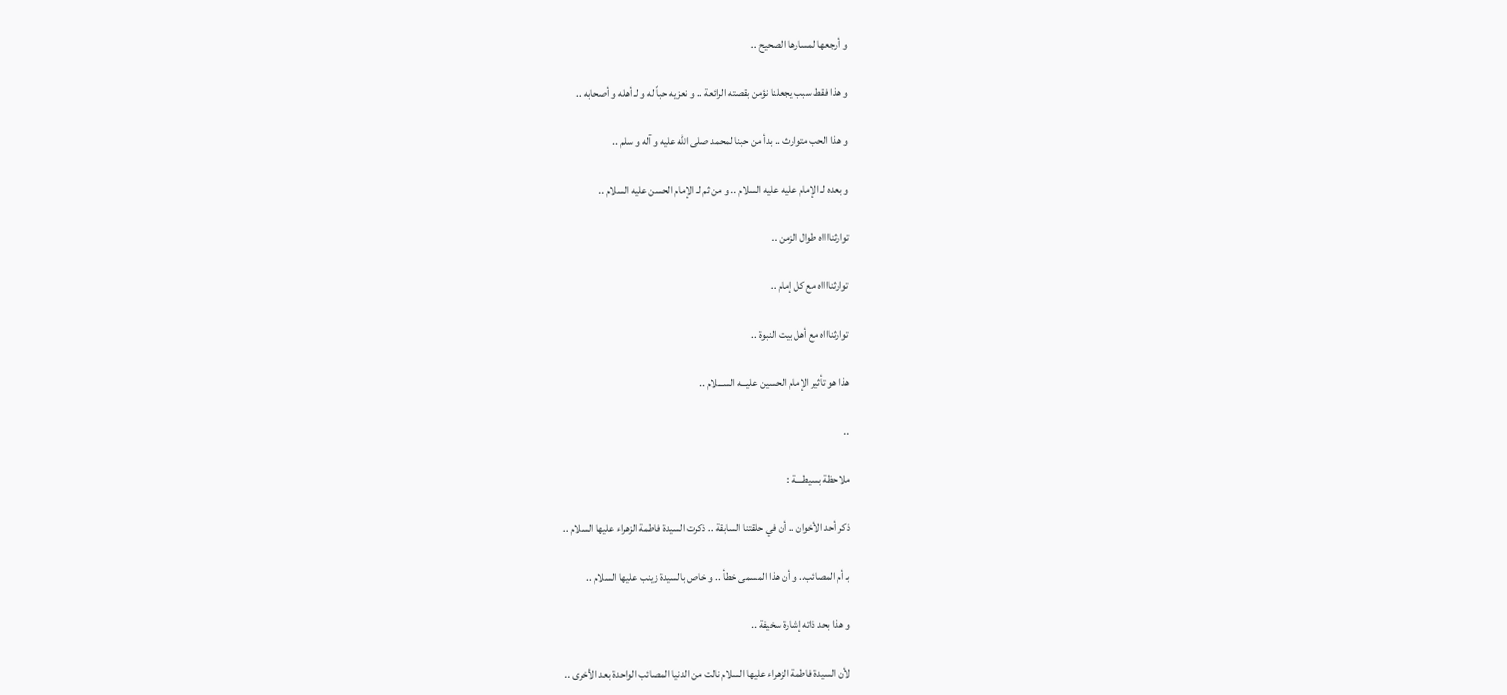و أرجعها لمسارها الصحيح ..

و هذا فقط سبب يجعلنا نؤمن بقصته الرائعة .. و نعزيه حباً له و لـ أهله و أصحابه ..

و هذا الحب متوارث .. بدأ من حبنا لمحمد صلى الله عليه و آله و سلم ..

و بعده لـ الإمام عليه عليه السلام .. و من ثم لـ الإمام الحسن عليه السلام ..

توارثنااااه طوال الزمن ..

توارثنااااه مع كل إمام ..

توارثناااه مع أهل بيت النبوة ..

هذا هو تأثير الإمام الحسين عليـــه الســـلام ..

..

ملاحظة بسيطــــة :

ذكر أحد الأخوان .. أن في حلقتنا السابقة .. ذكرت السيدة فاطمة الزهراء عليها السلام ..

بـ أم المصائب.. و أن هذا المسمى خطأ .. و خاص بالسيدة زينب عليها السلام ..

و هذا بحد ذاته إشارة سخيفة ..

لأن السيدة فاطمة الزهراء عليها السلام نالت من الدنيا المصائب الواحدة بعد الأخرى ..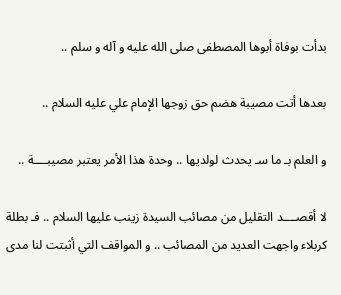بدأت بوفاة أبوها المصطفى صلى الله عليه و آله و سلم ..

بعدها أتت مصيبة هضم حق زوجها الإمام علي عليه السلام ..

و العلم بـ ما سـ يحدث لولديها .. وحدة هذا الأمر يعتبر مصيبــــة ..

لا أقصــــد التقليل من مصائب السيدة زينب عليها السلام .. فـ بطلة كربلاء واجهت العديد من المصائب .. و المواقف التي أثبتت لنا مدى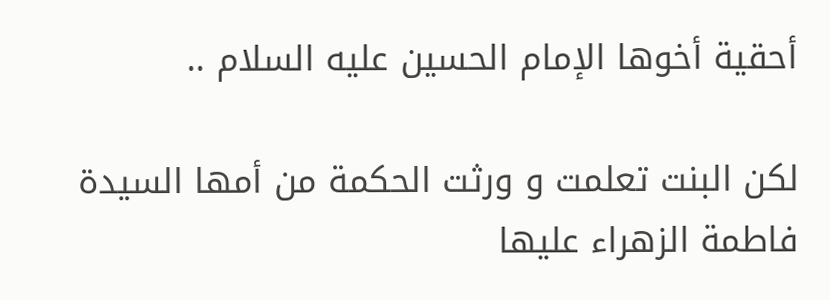أحقية أخوها الإمام الحسين عليه السلام ..

لكن البنت تعلمت و ورثت الحكمة من أمها السيدة فاطمة الزهراء عليها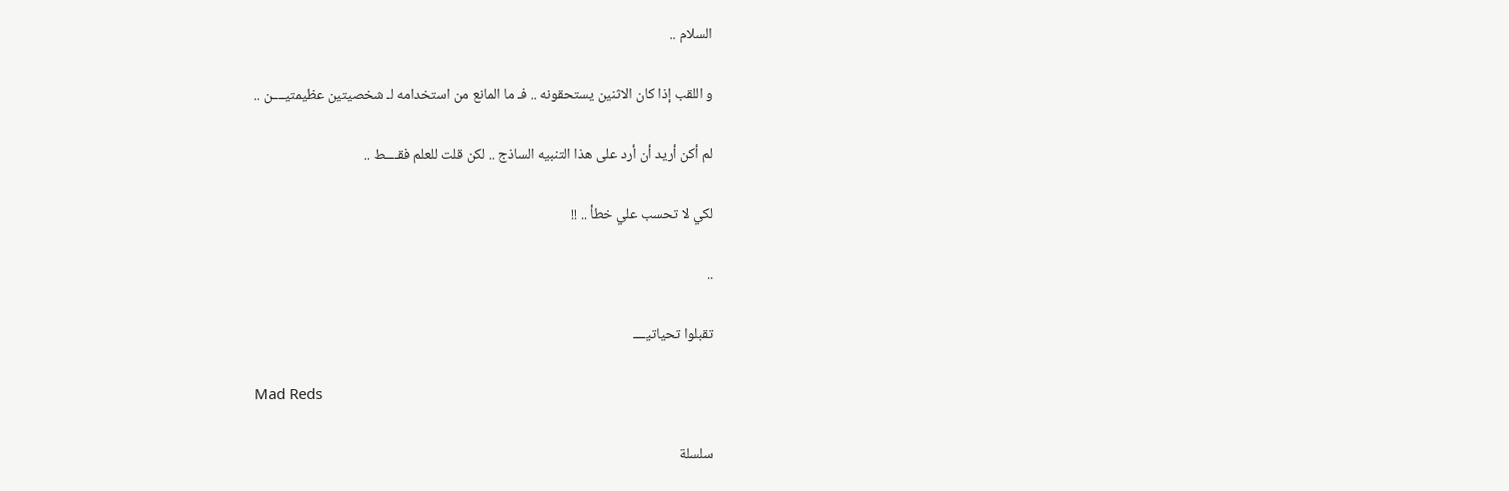السلام ..

و اللقب إذا كان الاثنين يستحقونه .. فـ ما المانع من استخدامه لـ شخصيتين عظيمتيــــن ..

لم أكن أريد أن أرد على هذا التنبيه الساذج .. لكن قلت للعلم فقــــط ..

لكي لا تحسب علي خطأ .. !!

..

تقبلوا تحياتيــــ

Mad Reds

سلسلة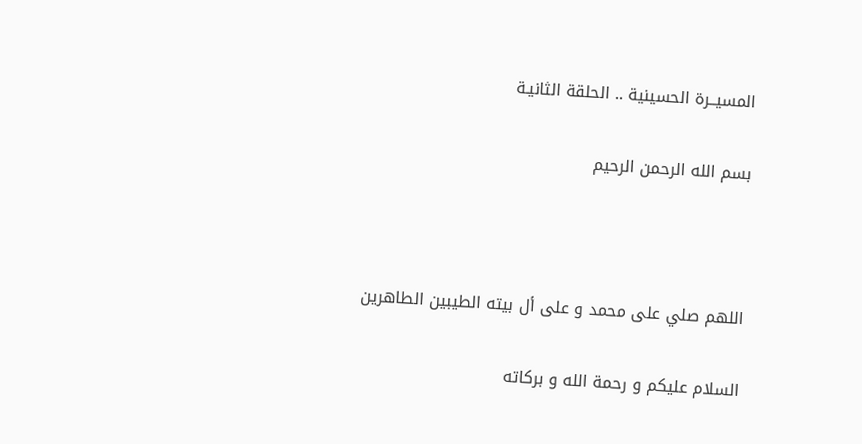المسيــرة الحسينية .. الحلقة الثانيـة

بسم الله الرحمن الرحيم



اللهم صلي على محمد و على أل بيته الطيبين الطاهرين

السلام عليكم و رحمة الله و بركاته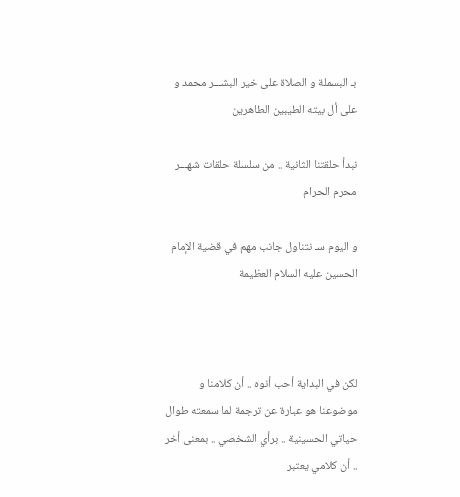بـ البسملة و الصلاة على خير البشـــر محمد و على أل بيته الطيبين الطاهرين

نبدأ حلقتنا الثانية .. من سلسلة حلقات شهـــر محرم الحرام

و اليوم سـ نتناول جانب مهم في قضية الإمام الحسين عليه السلام العظيمة



لكن في البداية أحب أنوه .. أن كلامنا و موضوعنا هو عبارة عن ترجمة لما سمعته طوال حياتي الحسينية .. برأي الشخصي .. بمعنى أخر .. أن كلامي يعتبر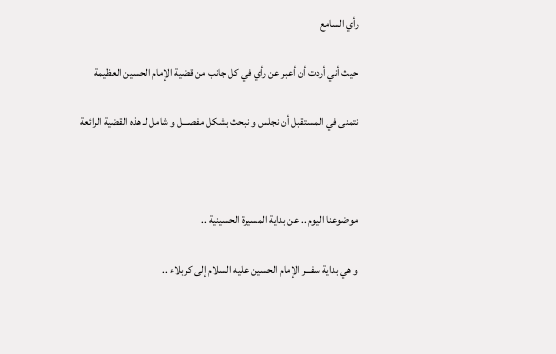رأي السامع

حيث أني أردت أن أعبر عن رأي في كل جانب من قضية الإمام الحسين العظيمة

نتمنى في المستقبل أن نجلس و نبحث بشكل مفصـــل و شامل لـ هذه القضية الرائعة



موضوعنا اليوم .. عن بداية المسيرة الحسينية ..

و هي بداية سفـــر الإمام الحسين عليه السلام إلى كربلاء ..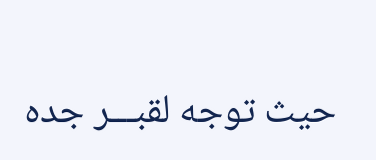حيث توجه لقبـــر جده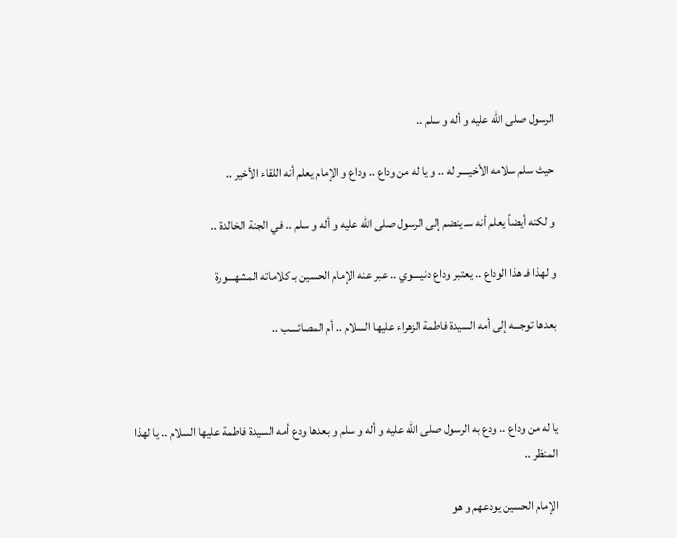الرسول صلى الله عليه و أله و سلم ..

حيث سلم سلامه الأخيــــر له .. و يا له من وداع .. وداع و الإمام يعلم أنه اللقاء الأخير ..

و لكنه أيضاً يعلم أنه سـ ينضم إلى الرسول صلى الله عليه و أله و سلم .. في الجنة الخالدة ..

و لهذا فـ هذا الوداع .. يعتبر وداع دنيــــوي .. عبر عنه الإمام الحسين بـ كلاماته المشهـــورة

بعدها توجـــه إلى أمه السيدة فاطمة الزهراء عليها السلام .. أم المصائــــب ..



يا له من وداع .. ودع به الرسول صلى الله عليه و أله و سلم و بعدها ودع أمه السيدة فاطمة عليها السلام .. يا لهذا المنظر ..

الإمام الحسين يودعهم و هو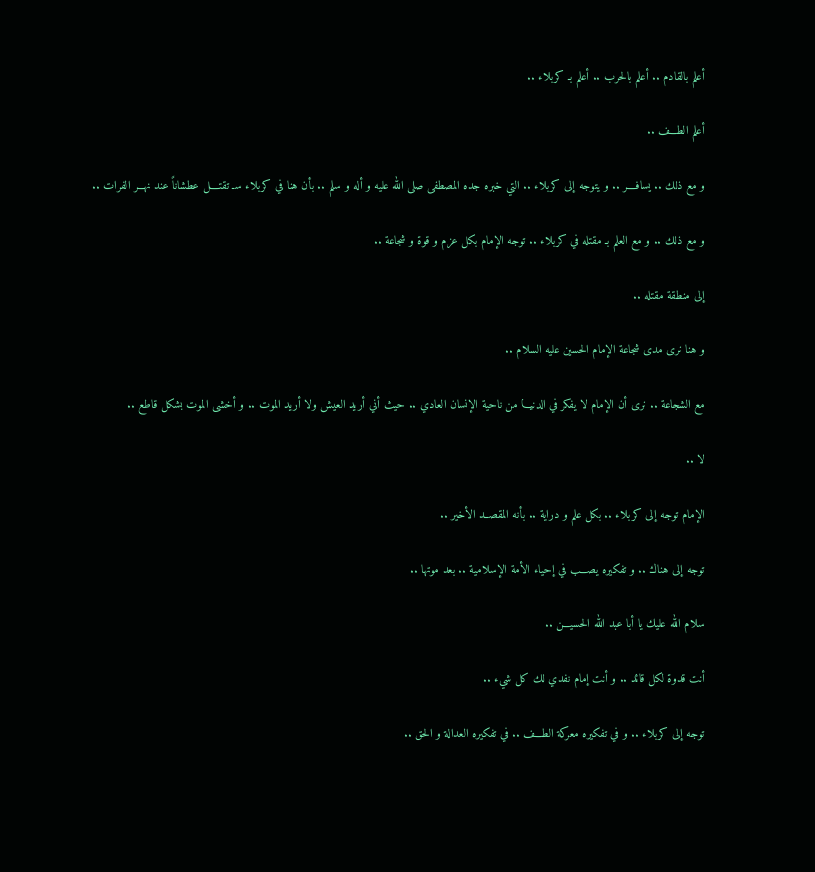أعلم بالقادم .. أعلم بالحرب .. أعلم بـ كربلاء ..

أعلم الطـــف ..

و مع ذلك .. يسافــــر .. و يتوجه إلى كربلاء .. التي خبره جده المصطفى صلى الله عليه و أله و سلم .. بأن هنا في كربلاء سـ تقتــــل عطشاناً عند نهـــر الفرات ..

و مع ذلك .. و مع العلم بـ مقتله في كربلاء .. توجه الإمام بكل عزم و قوة و شجاعة ..

إلى منطقة مقتله ..

و هنا نرى مدى شجاعة الإمام الحسين عليه السلام ..

مع الشجاعة .. نرى أن الإمام لا يفكر في الدنيـــا من ناحية الإنسان العادي .. حيث أني أريد العيش ولا أريد الموت .. و أخشى الموت بشكل قاطع ..

لا ..

الإمام توجه إلى كربلاء .. بكل علم و دراية .. بأنه المقصــد الأخير ..

توجه إلى هناك .. و تفكيره يصـــب في إحياء الأمة الإسلامية .. بعد موتها ..

سلام الله عليك يا أبا عبد الله الحسيـــن ..

أنت قدوة لكل قائد .. و أنت إمام نفدي لك كل شيء ..

توجه إلى كربلاء .. و في تفكيره معركة الطـــف .. في تفكيره العدالة و الحق ..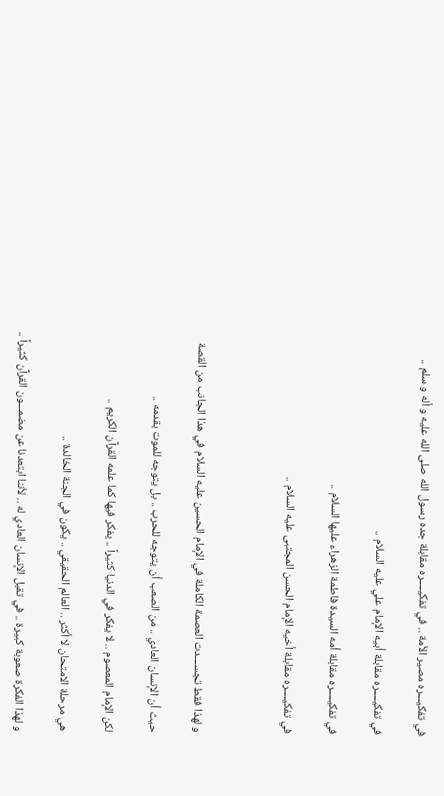في تفكيـــره مصير الأمة .. في تفكيــــره مقابلة جده رسول الله صلى الله عليه و أله و سلم ..

في تفكيــــره مقابلة أبيه الإمام علي عليه السلام ..

في تفكيــــره مقابلة أمه السيدة فاطمة الزهراء عليها السلام ..

في تفكيــــره مقابلة أخيه الإمام الحسن المجتبى عليه السلام ..



و لهذا فقط تجســـدت العصمة الكاملة في الإمام الحسين عليه السلام في هذا الجانب من القصة

حيث أن الإنسان العادي .. من الصعب أن يتوجه للحرب .. بل يتوجه للموت بقدمه ..

لكن الإمام المعصوم .. لا يفكر في الدنيا كثيراً .. يفكر فيها كما علمه القرآن الكريم ..

هي مرحلة الامتحان لا أكثر .. العالم الحقيقي .. يكون في الجنة الخالدة ..

و لهذا الفكرة صعوبة كبيرة .. في تقبل الإنسان العادي له .. لأننا ابتعدنا عن مضمـــون القرآن كثيراً ..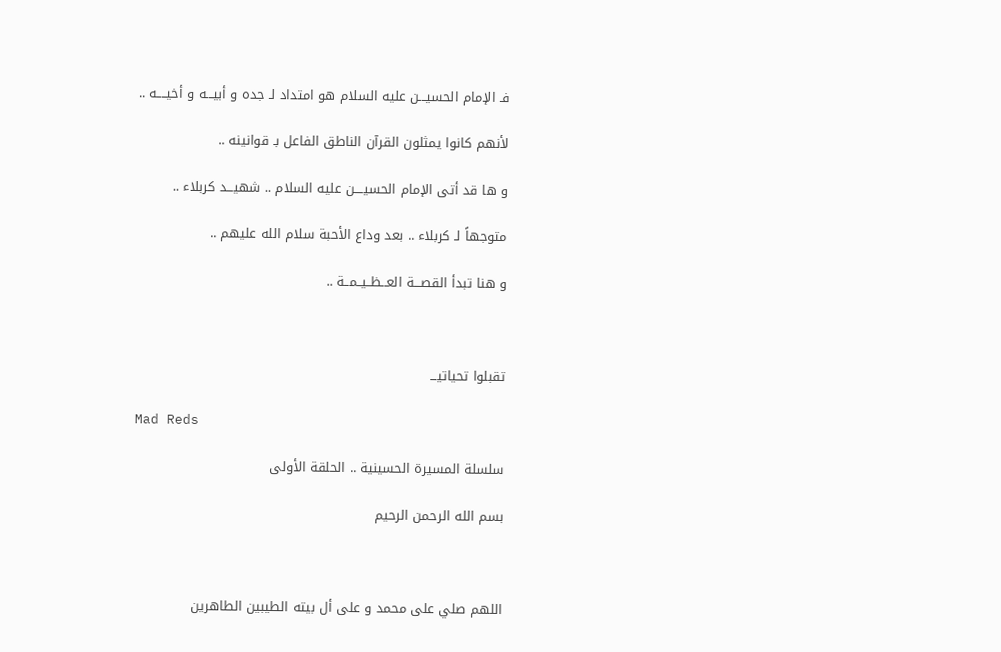فـ الإمام الحسيـــن عليه السلام هو امتداد لـ جده و أبيـــه و أخيــــه ..

لأنهم كانوا يمثلون القرآن الناطق الفاعل بـ قوانينه ..

و ها قد أتى الإمام الحسيــــن عليه السلام .. شهيـــد كربلاء ..

متوجهاً لـ كربلاء .. بعد وداع الأحبة سلام الله عليهم ..

و هنا تبدأ القصـــة العــظــيــمــة ..



تقبلوا تحياتيـــ

Mad Reds

سلسلة المسيرة الحسينية .. الحلقة الأولى

بسم الله الرحمن الرحيم



اللهم صلي على محمد و على أل بيته الطيبين الطاهرين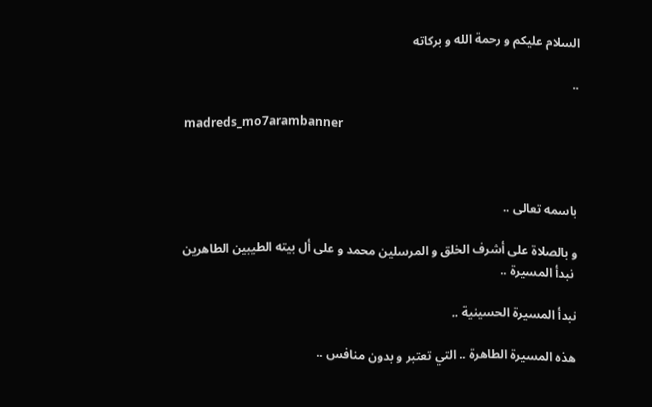السلام عليكم و رحمة الله و بركاته

..

madreds_mo7arambanner



باسمه تعالى ..

و بالصلاة على أشرف الخلق و المرسلين محمد و على أل بيته الطيبين الطاهرين
 نبدأ المسيرة ..

نبدأ المسيرة الحسينية ..

هذه المسيرة الطاهرة .. التي تعتبر و بدون منافس ..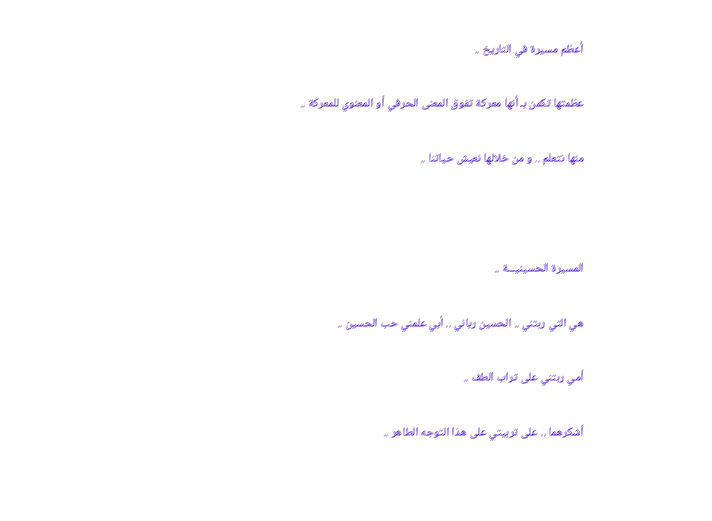أعظم مسيرة في التاريخ ..

عظمتها تكمن بـ أنها معركة تفوق المعنى الحرفي أو المعنوي للمعركة ..

منها نتعلم .. و من خلالها نعيش حياتنا ..



المسيرة الحسينيـــة ..

هي التي ربتني .. الحسين رباني .. أبي علمني حب الحسين ..

أمي ربتني على تراب الطف ..

أشكرهما .. على تربيتي على هذا التوجه الطاهر ..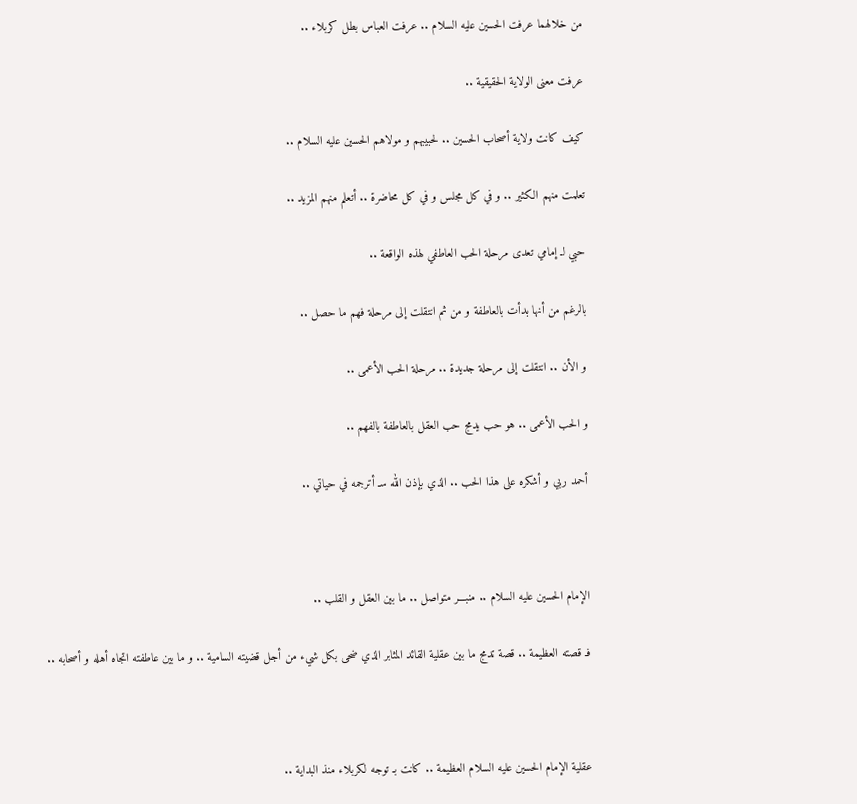من خلالهما عرفت الحسين عليه السلام .. عرفت العباس بطل كربلاء ..

عرفت معنى الولاية الحقيقية ..

كيف كانت ولاية أصحاب الحسين .. لحبيبهم و مولاهم الحسين عليه السلام ..

تعلمت منهم الكثير .. و في كل مجلس و في كل محاضرة .. أتعلم منهم المزيد ..

حبي لـ إمامي تعدى مرحلة الحب العاطفي لهذه الواقعة ..

بالرغم من أنها بدأت بالعاطفة و من ثم انتقلت إلى مرحلة فهم ما حصل ..

و الأن .. انتقلت إلى مرحلة جديدة .. مرحلة الحب الأعمى ..

و الحب الأعمى .. هو حب يدمج حب العقل بالعاطفة بالفهم ..

أحمد ربي و أشكره على هذا الحب .. الذي بإذن الله سـ أترجمه في حياتي ..



الإمام الحسين عليه السلام .. منبـــر متواصل .. ما بين العقل و القلب ..

فـ قصته العظيمة .. قصة تدمج ما بين عقلية القائد المثابر الذي ضحى بكل شيء من أجل قضيته السامية .. و ما بين عاطفته اتجاه أهله و أصحابه ..



عقلية الإمام الحسين عليه السلام العظيمة .. كانت بـ توجه لكربلاء منذ البداية ..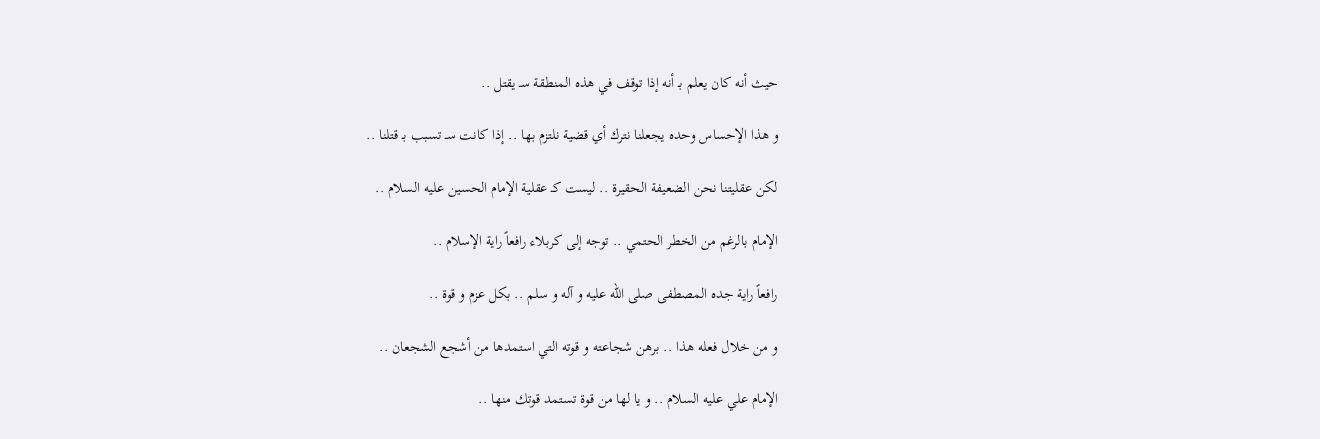حيث أنه كان يعلم بـ أنه إذا توقف في هذه المنطقة سـ يقتل ..

و هذا الإحساس وحده يجعلنا نترك أي قضية نلتزم بها .. إذا كانت سـ تسبب بـ قتلنا ..

لكن عقليتنا نحن الضعيفة الحقيرة .. ليست كـ عقلية الإمام الحسين عليه السلام ..

الإمام بالرغم من الخطر الحتمي .. توجه إلى كربلاء رافعاً راية الإسلام ..

رافعاً راية جده المصطفى صلى الله عليه و آله و سلم .. بكل عزم و قوة ..

و من خلال فعله هذا .. برهن شجاعته و قوته التي استمدها من أشجع الشجعان ..

الإمام علي عليه السلام .. و يا لها من قوة تستمد قوتك منها ..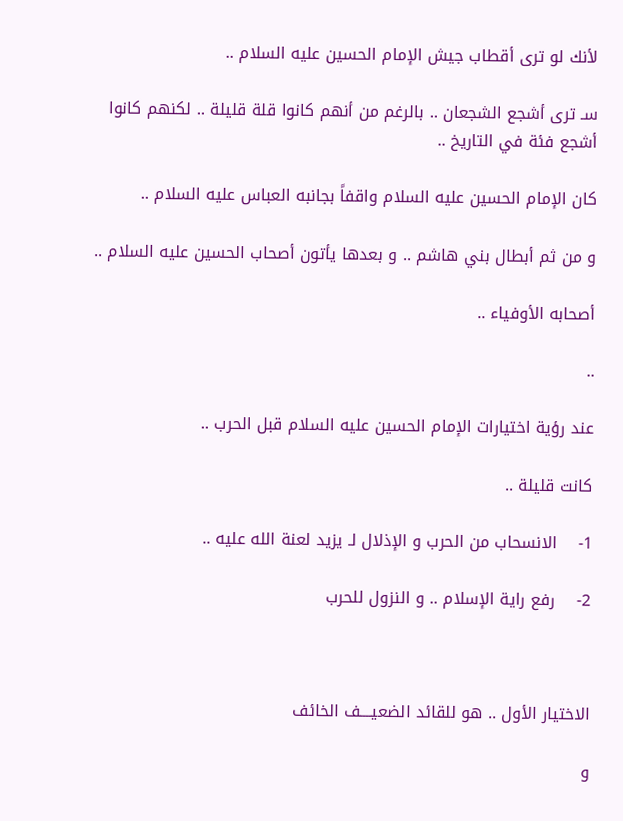لأنك لو ترى أقطاب جيش الإمام الحسين عليه السلام ..

سـ ترى أشجع الشجعان .. بالرغم من أنهم كانوا قلة قليلة .. لكنهم كانوا أشجع فئة في التاريخ ..

كان الإمام الحسين عليه السلام واقفاً بجانبه العباس عليه السلام ..

و من ثم أبطال بني هاشم .. و بعدها يأتون أصحاب الحسين عليه السلام ..

أصحابه الأوفياء ..

..

عند رؤية اختيارات الإمام الحسين عليه السلام قبل الحرب ..

كانت قليلة ..

1-    الانسحاب من الحرب و الإذلال لـ يزيد لعنة الله عليه ..

2-    رفع راية الإسلام .. و النزول للحرب



الاختيار الأول .. هو للقائد الضعيــــف الخائف

و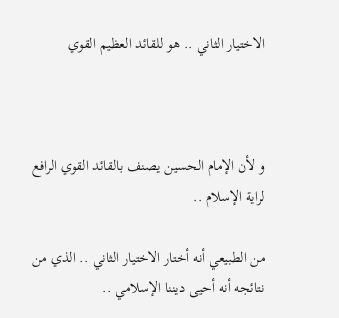الاختيار الثاني .. هو للقائد العظيم القوي



و لأن الإمام الحسين يصنف بالقائد القوي الرافع لراية الإسلام ..

من الطبيعي أنه أختار الاختيار الثاني .. الذي من نتائجه أنه أحيى ديننا الإسلامي ..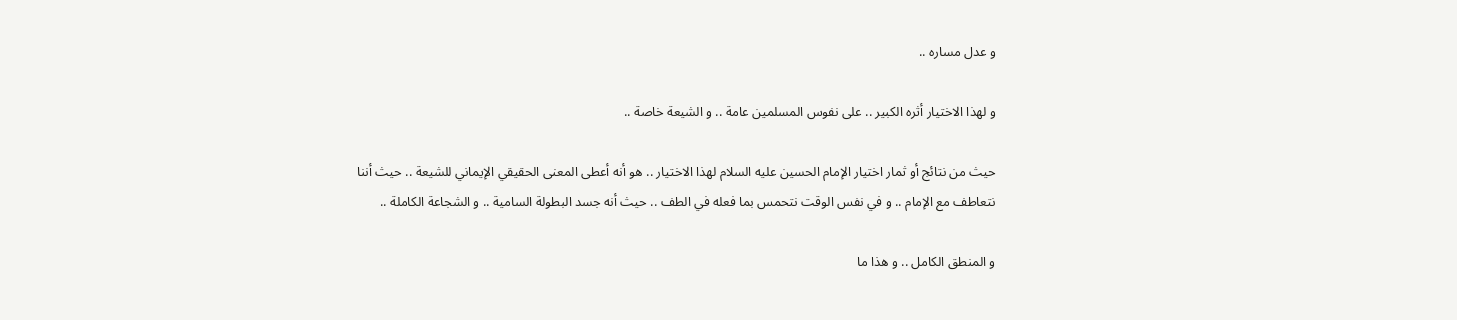و عدل مساره ..

و لهذا الاختيار أثره الكبير .. على نفوس المسلمين عامة .. و الشيعة خاصة ..

حيث من نتائج أو ثمار اختيار الإمام الحسين عليه السلام لهذا الاختيار .. هو أنه أعطى المعنى الحقيقي الإيماني للشيعة .. حيث أننا نتعاطف مع الإمام .. و في نفس الوقت نتحمس بما فعله في الطف .. حيث أنه جسد البطولة السامية .. و الشجاعة الكاملة ..

و المنطق الكامل .. و هذا ما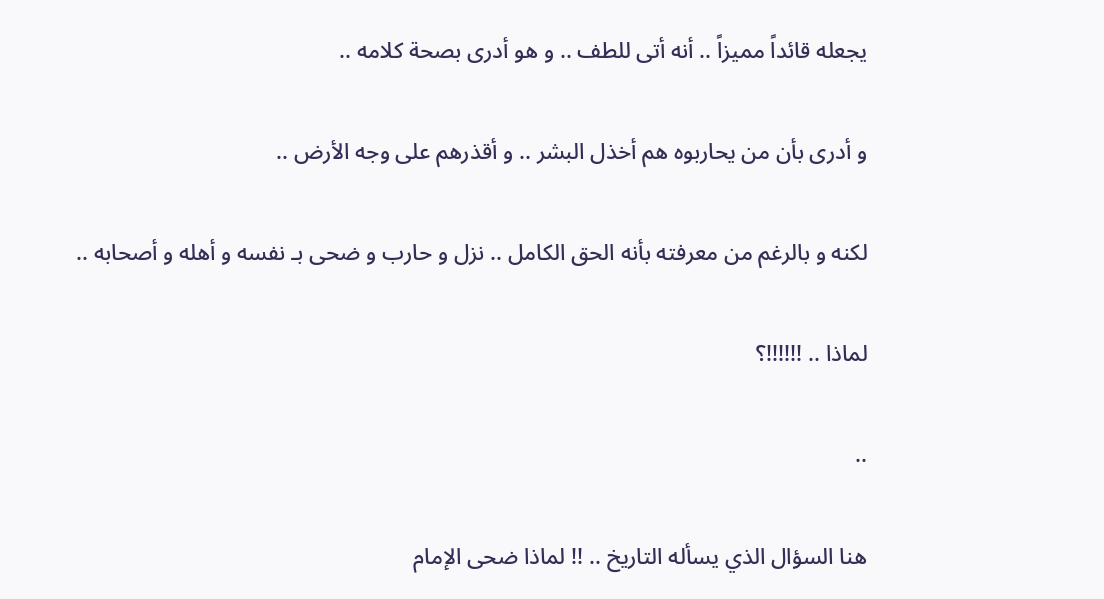يجعله قائداً مميزاً .. أنه أتى للطف .. و هو أدرى بصحة كلامه ..

و أدرى بأن من يحاربوه هم أخذل البشر .. و أقذرهم على وجه الأرض ..

لكنه و بالرغم من معرفته بأنه الحق الكامل .. نزل و حارب و ضحى بـ نفسه و أهله و أصحابه ..

لماذا .. !!!!!!؟

..

هنا السؤال الذي يسأله التاريخ .. !! لماذا ضحى الإمام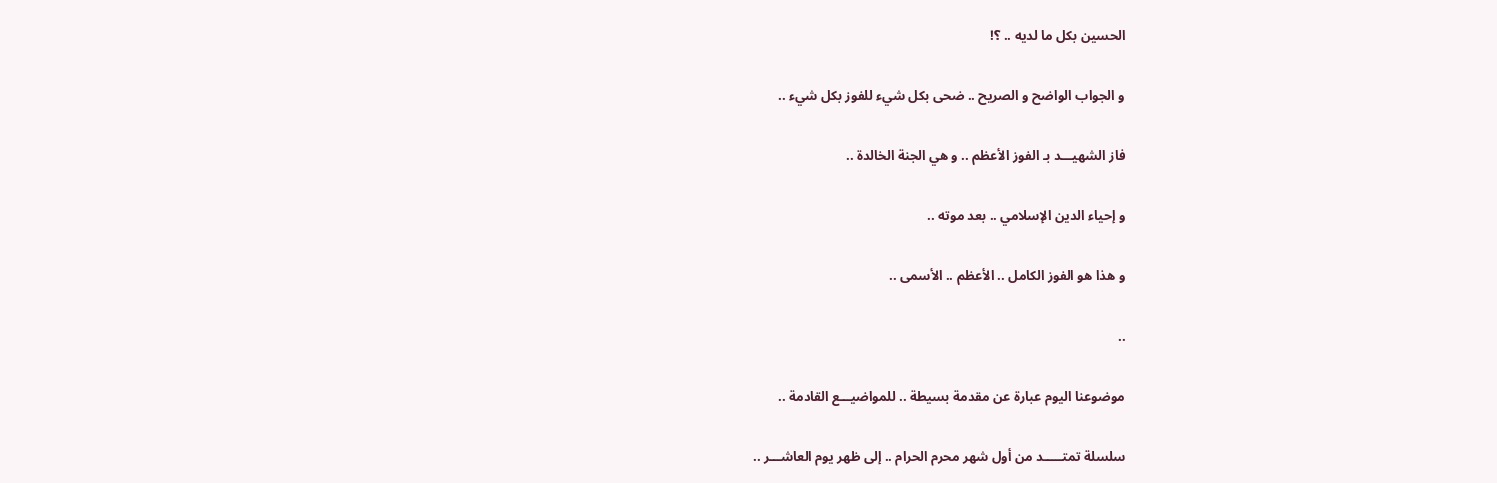الحسين بكل ما لديه .. ؟!

و الجواب الواضح و الصريح .. ضحى بكل شيء للفوز بكل شيء ..

فاز الشهيـــد بـ الفوز الأعظم .. و هي الجنة الخالدة ..

و إحياء الدين الإسلامي .. بعد موته ..

و هذا هو الفوز الكامل .. الأعظم .. الأسمى ..

..

موضوعنا اليوم عبارة عن مقدمة بسيطة .. للمواضيـــع القادمة ..

سلسلة تمتـــــد من أول شهر محرم الحرام .. إلى ظهر يوم العاشـــر ..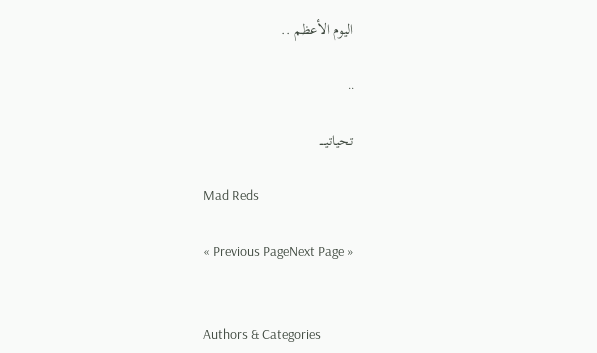اليوم الأعظم ..

..

تحياتيــــ

Mad Reds

« Previous PageNext Page »


Authors & Categories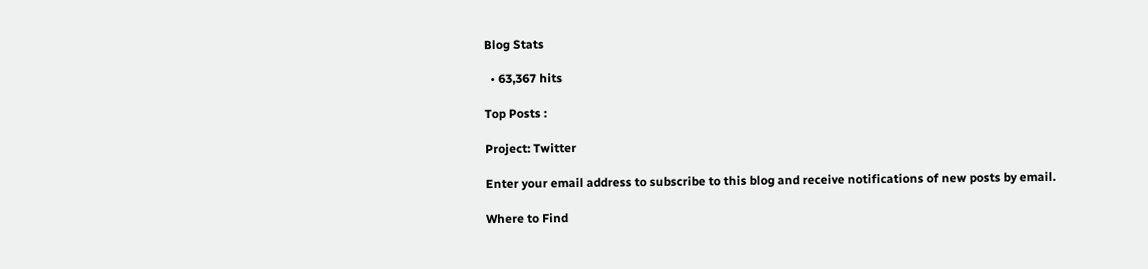Blog Stats

  • 63,367 hits

Top Posts :

Project: Twitter

Enter your email address to subscribe to this blog and receive notifications of new posts by email.

Where to Find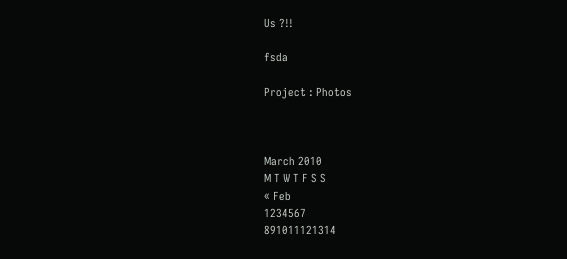Us ?!!

fsda

Project : Photos



March 2010
M T W T F S S
« Feb
1234567
891011121314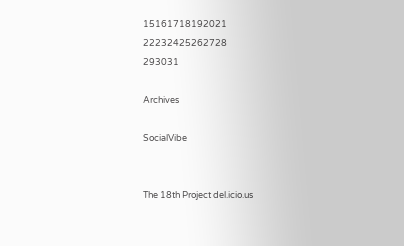15161718192021
22232425262728
293031

Archives

SocialVibe


The 18th Project del.icio.us